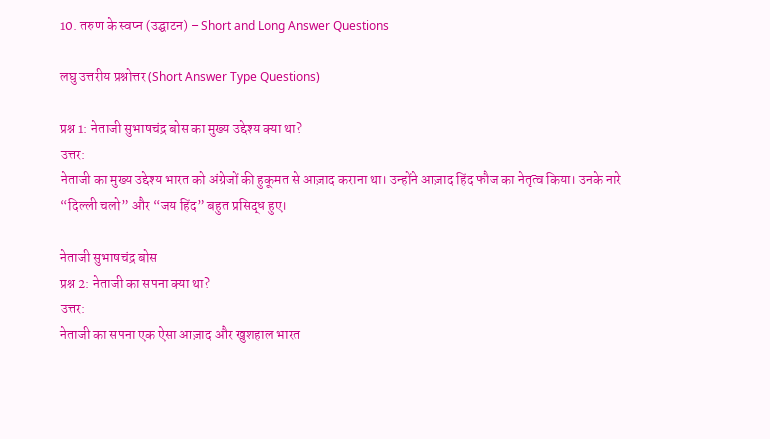10. तरुण के स्वप्न (उद्घाटन) – Short and Long Answer Questions

लघु उत्तरीय प्रश्नोत्तर (Short Answer Type Questions)

प्रश्न 1: नेताजी सुभाषचंद्र बोस का मुख्य उद्देश्य क्या था?
उत्तर:
नेताजी का मुख्य उद्देश्य भारत को अंग्रेजों की हुकूमत से आज़ाद कराना था। उन्होंने आज़ाद हिंद फौज का नेतृत्व किया। उनके नारे “दिल्ली चलो” और “जय हिंद” बहुत प्रसिद्ध हुए।

नेताजी सुभाषचंद्र बोस
प्रश्न 2: नेताजी का सपना क्या था?
उत्तर:
नेताजी का सपना एक ऐसा आज़ाद और खुशहाल भारत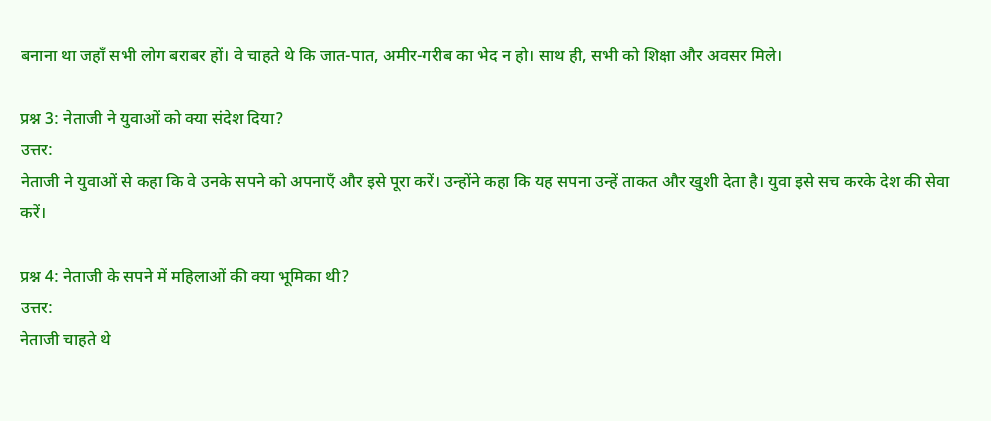बनाना था जहाँ सभी लोग बराबर हों। वे चाहते थे कि जात-पात, अमीर-गरीब का भेद न हो। साथ ही, सभी को शिक्षा और अवसर मिले।

प्रश्न 3: नेताजी ने युवाओं को क्या संदेश दिया?
उत्तर:
नेताजी ने युवाओं से कहा कि वे उनके सपने को अपनाएँ और इसे पूरा करें। उन्होंने कहा कि यह सपना उन्हें ताकत और खुशी देता है। युवा इसे सच करके देश की सेवा करें।

प्रश्न 4: नेताजी के सपने में महिलाओं की क्या भूमिका थी?
उत्तर:
नेताजी चाहते थे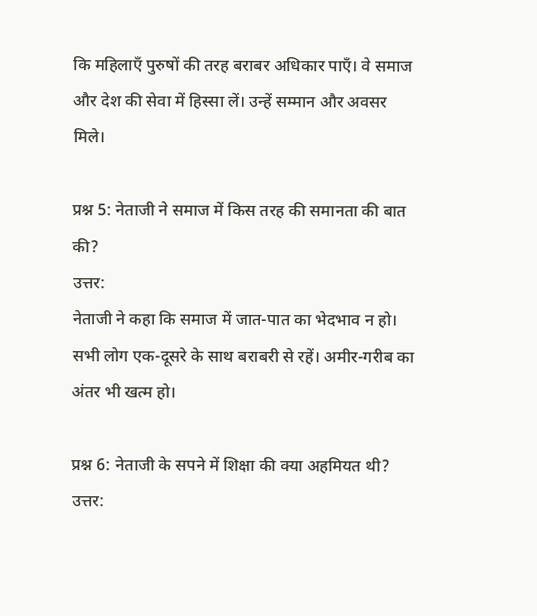कि महिलाएँ पुरुषों की तरह बराबर अधिकार पाएँ। वे समाज और देश की सेवा में हिस्सा लें। उन्हें सम्मान और अवसर मिले।

प्रश्न 5: नेताजी ने समाज में किस तरह की समानता की बात की?
उत्तर:
नेताजी ने कहा कि समाज में जात-पात का भेदभाव न हो। सभी लोग एक-दूसरे के साथ बराबरी से रहें। अमीर-गरीब का अंतर भी खत्म हो।

प्रश्न 6: नेताजी के सपने में शिक्षा की क्या अहमियत थी?
उत्तर: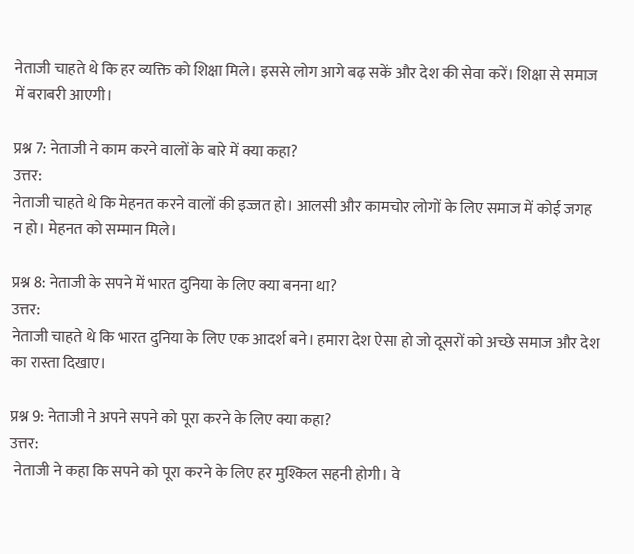नेताजी चाहते थे कि हर व्यक्ति को शिक्षा मिले। इससे लोग आगे बढ़ सकें और देश की सेवा करें। शिक्षा से समाज में बराबरी आएगी।

प्रश्न 7: नेताजी ने काम करने वालों के बारे में क्या कहा?
उत्तर:
नेताजी चाहते थे कि मेहनत करने वालों की इज्जत हो। आलसी और कामचोर लोगों के लिए समाज में कोई जगह न हो। मेहनत को सम्मान मिले।

प्रश्न 8: नेताजी के सपने में भारत दुनिया के लिए क्या बनना था?
उत्तर:
नेताजी चाहते थे कि भारत दुनिया के लिए एक आदर्श बने। हमारा देश ऐसा हो जो दूसरों को अच्छे समाज और देश का रास्ता दिखाए।

प्रश्न 9: नेताजी ने अपने सपने को पूरा करने के लिए क्या कहा?
उत्तर:
 नेताजी ने कहा कि सपने को पूरा करने के लिए हर मुश्किल सहनी होगी। वे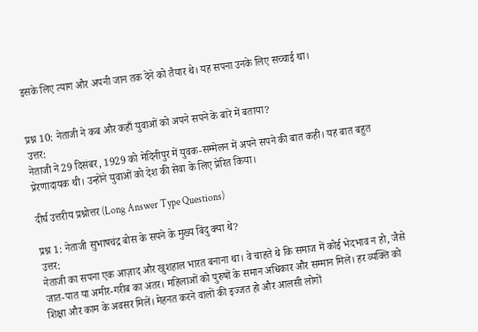इसके लिए त्याग और अपनी जान तक देने को तैयार थे। यह सपना उनके लिए सच्चाई था।


प्रश्न 10: नेताजी ने कब और कहाँ युवाओं को अपने सपने के बारे में बताया?
उत्तर:
नेताजी ने 29 दिसंबर, 1929 को मेदिनीपुर में युवक-सम्मेलन में अपने सपने की बात कही। यह बात बहुत प्रेरणादायक थी। उन्होंने युवाओं को देश की सेवा के लिए प्रेरित किया।

दीर्घ उत्तरीय प्रश्नोत्तर (Long Answer Type Questions)

प्रश्न 1: नेताजी सुभाषचंद्र बोस के सपने के मुख्य बिंदु क्या थे?
उत्तर:
नेताजी का सपना एक आज़ाद और खुशहाल भारत बनाना था। वे चाहते थे कि समाज में कोई भेदभाव न हो, जैसे जात-पात या अमीर-गरीब का अंतर। महिलाओं को पुरुषों के समान अधिकार और सम्मान मिले। हर व्यक्ति को शिक्षा और काम के अवसर मिलें। मेहनत करने वालों की इज्जत हो और आलसी लोगों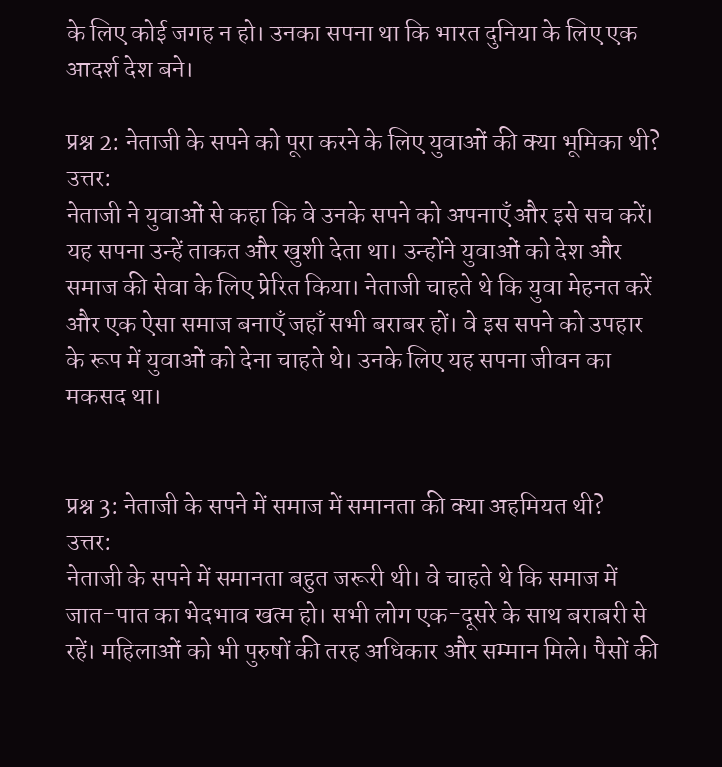के लिए कोई जगह न हो। उनका सपना था कि भारत दुनिया के लिए एक आदर्श देश बने।

प्रश्न 2: नेताजी के सपने को पूरा करने के लिए युवाओं की क्या भूमिका थी?
उत्तर:
नेताजी ने युवाओं से कहा कि वे उनके सपने को अपनाएँ और इसे सच करें। यह सपना उन्हें ताकत और खुशी देता था। उन्होंने युवाओं को देश और समाज की सेवा के लिए प्रेरित किया। नेताजी चाहते थे कि युवा मेहनत करें और एक ऐसा समाज बनाएँ जहाँ सभी बराबर हों। वे इस सपने को उपहार के रूप में युवाओं को देना चाहते थे। उनके लिए यह सपना जीवन का मकसद था।


प्रश्न 3: नेताजी के सपने में समाज में समानता की क्या अहमियत थी?
उत्तर:
नेताजी के सपने में समानता बहुत जरूरी थी। वे चाहते थे कि समाज में जात-पात का भेदभाव खत्म हो। सभी लोग एक-दूसरे के साथ बराबरी से रहें। महिलाओं को भी पुरुषों की तरह अधिकार और सम्मान मिले। पैसों की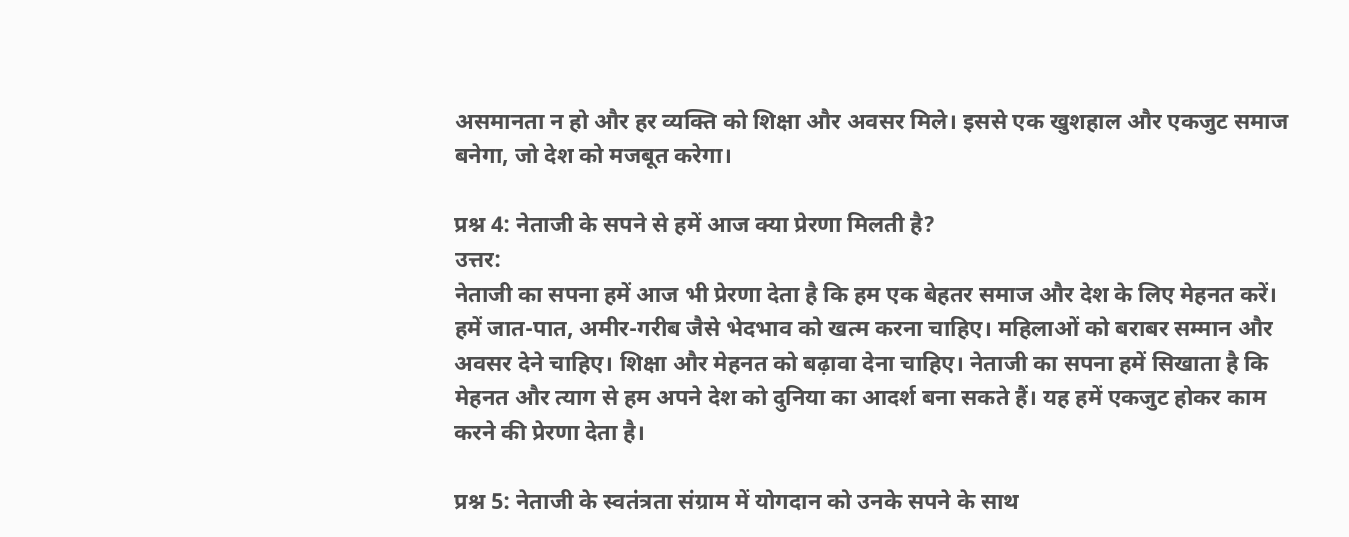असमानता न हो और हर व्यक्ति को शिक्षा और अवसर मिले। इससे एक खुशहाल और एकजुट समाज बनेगा, जो देश को मजबूत करेगा।

प्रश्न 4: नेताजी के सपने से हमें आज क्या प्रेरणा मिलती है?
उत्तर:
नेताजी का सपना हमें आज भी प्रेरणा देता है कि हम एक बेहतर समाज और देश के लिए मेहनत करें। हमें जात-पात, अमीर-गरीब जैसे भेदभाव को खत्म करना चाहिए। महिलाओं को बराबर सम्मान और अवसर देने चाहिए। शिक्षा और मेहनत को बढ़ावा देना चाहिए। नेताजी का सपना हमें सिखाता है कि मेहनत और त्याग से हम अपने देश को दुनिया का आदर्श बना सकते हैं। यह हमें एकजुट होकर काम करने की प्रेरणा देता है।

प्रश्न 5: नेताजी के स्वतंत्रता संग्राम में योगदान को उनके सपने के साथ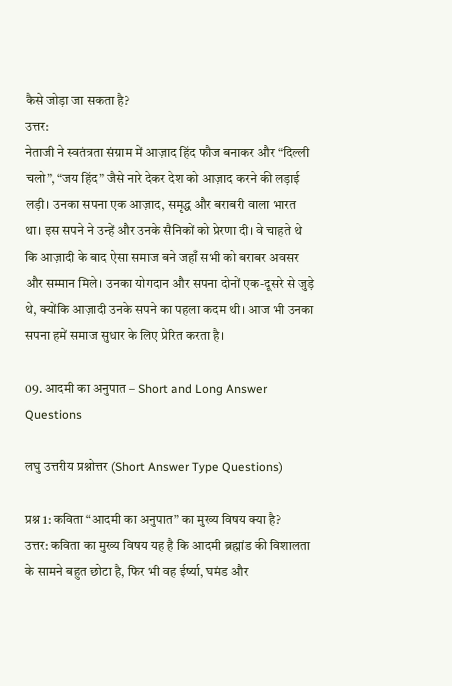कैसे जोड़ा जा सकता है?
उत्तर:
नेताजी ने स्वतंत्रता संग्राम में आज़ाद हिंद फौज बनाकर और “दिल्ली चलो”, “जय हिंद” जैसे नारे देकर देश को आज़ाद करने की लड़ाई लड़ी। उनका सपना एक आज़ाद, समृद्ध और बराबरी वाला भारत था। इस सपने ने उन्हें और उनके सैनिकों को प्रेरणा दी। वे चाहते थे कि आज़ादी के बाद ऐसा समाज बने जहाँ सभी को बराबर अवसर और सम्मान मिले। उनका योगदान और सपना दोनों एक-दूसरे से जुड़े थे, क्योंकि आज़ादी उनके सपने का पहला कदम थी। आज भी उनका सपना हमें समाज सुधार के लिए प्रेरित करता है।

09. आदमी का अनुपात – Short and Long Answer Questions

लघु उत्तरीय प्रश्नोत्तर (Short Answer Type Questions)

प्रश्न 1: कविता “आदमी का अनुपात” का मुख्य विषय क्या है?
उत्तर: कविता का मुख्य विषय यह है कि आदमी ब्रह्मांड की विशालता के सामने बहुत छोटा है, फिर भी वह ईर्ष्या, घमंड और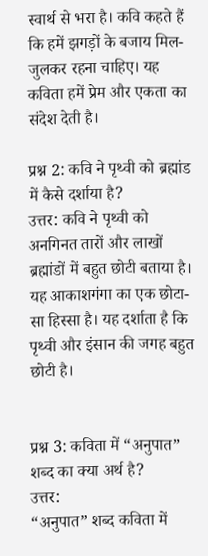स्वार्थ से भरा है। कवि कहते हैं कि हमें झगड़ों के बजाय मिल-जुलकर रहना चाहिए। यह कविता हमें प्रेम और एकता का संदेश देती है।

प्रश्न 2: कवि ने पृथ्वी को ब्रह्मांड में कैसे दर्शाया है?
उत्तर: कवि ने पृथ्वी को अनगिनत तारों और लाखों ब्रह्मांडों में बहुत छोटी बताया है। यह आकाशगंगा का एक छोटा-सा हिस्सा है। यह दर्शाता है कि पृथ्वी और इंसान की जगह बहुत छोटी है।


प्रश्न 3: कविता में “अनुपात” शब्द का क्या अर्थ है?
उत्तर:
“अनुपात” शब्द कविता में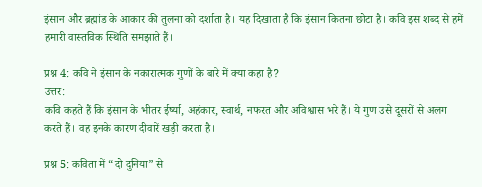इंसान और ब्रह्मांड के आकार की तुलना को दर्शाता है। यह दिखाता है कि इंसान कितना छोटा है। कवि इस शब्द से हमें हमारी वास्तविक स्थिति समझाते हैं।

प्रश्न 4: कवि ने इंसान के नकारात्मक गुणों के बारे में क्या कहा है?
उत्तर:
कवि कहते हैं कि इंसान के भीतर ईर्ष्या, अहंकार, स्वार्थ, नफरत और अविश्वास भरे हैं। ये गुण उसे दूसरों से अलग करते हैं। वह इनके कारण दीवारें खड़ी करता है।

प्रश्न 5: कविता में “दो दुनिया” से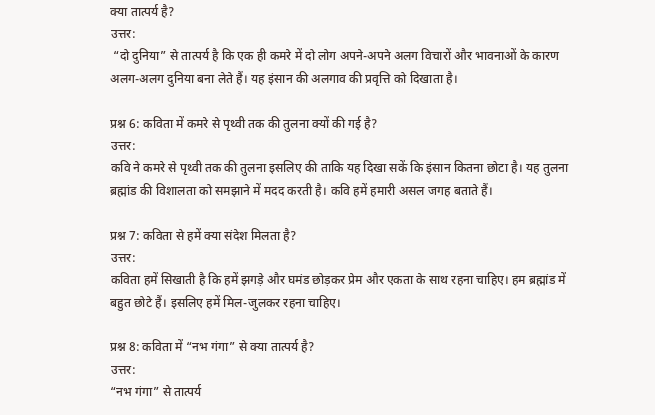क्या तात्पर्य है?
उत्तर:
 “दो दुनिया” से तात्पर्य है कि एक ही कमरे में दो लोग अपने-अपने अलग विचारों और भावनाओं के कारण अलग-अलग दुनिया बना लेते हैं। यह इंसान की अलगाव की प्रवृत्ति को दिखाता है।

प्रश्न 6: कविता में कमरे से पृथ्वी तक की तुलना क्यों की गई है?
उत्तर:
कवि ने कमरे से पृथ्वी तक की तुलना इसलिए की ताकि यह दिखा सकें कि इंसान कितना छोटा है। यह तुलना ब्रह्मांड की विशालता को समझाने में मदद करती है। कवि हमें हमारी असल जगह बताते हैं।

प्रश्न 7: कविता से हमें क्या संदेश मिलता है?
उत्तर:
कविता हमें सिखाती है कि हमें झगड़े और घमंड छोड़कर प्रेम और एकता के साथ रहना चाहिए। हम ब्रह्मांड में बहुत छोटे हैं। इसलिए हमें मिल-जुलकर रहना चाहिए।

प्रश्न 8: कविता में “नभ गंगा” से क्या तात्पर्य है?
उत्तर:
“नभ गंगा” से तात्पर्य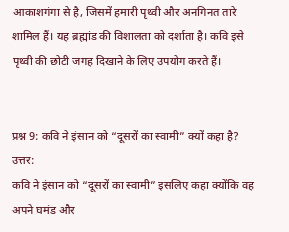आकाशगंगा से है, जिसमें हमारी पृथ्वी और अनगिनत तारे शामिल हैं। यह ब्रह्मांड की विशालता को दर्शाता है। कवि इसे पृथ्वी की छोटी जगह दिखाने के लिए उपयोग करते हैं।


प्रश्न 9: कवि ने इंसान को “दूसरों का स्वामी” क्यों कहा है?
उत्तर:
कवि ने इंसान को “दूसरों का स्वामी” इसलिए कहा क्योंकि वह अपने घमंड और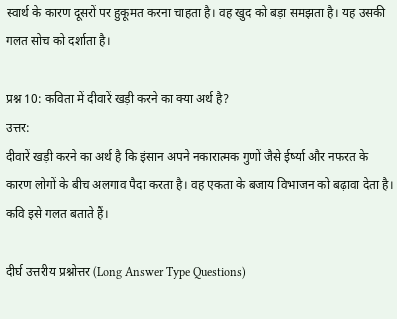स्वार्थ के कारण दूसरों पर हुकूमत करना चाहता है। वह खुद को बड़ा समझता है। यह उसकी गलत सोच को दर्शाता है।

प्रश्न 10: कविता में दीवारें खड़ी करने का क्या अर्थ है?
उत्तर:
दीवारें खड़ी करने का अर्थ है कि इंसान अपने नकारात्मक गुणों जैसे ईर्ष्या और नफरत के कारण लोगों के बीच अलगाव पैदा करता है। वह एकता के बजाय विभाजन को बढ़ावा देता है। कवि इसे गलत बताते हैं।

दीर्घ उत्तरीय प्रश्नोत्तर (Long Answer Type Questions)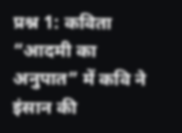प्रश्न 1: कविता “आदमी का अनुपात” में कवि ने इंसान की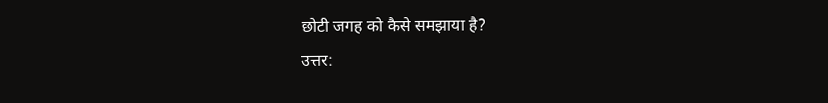छोटी जगह को कैसे समझाया है?
उत्तर: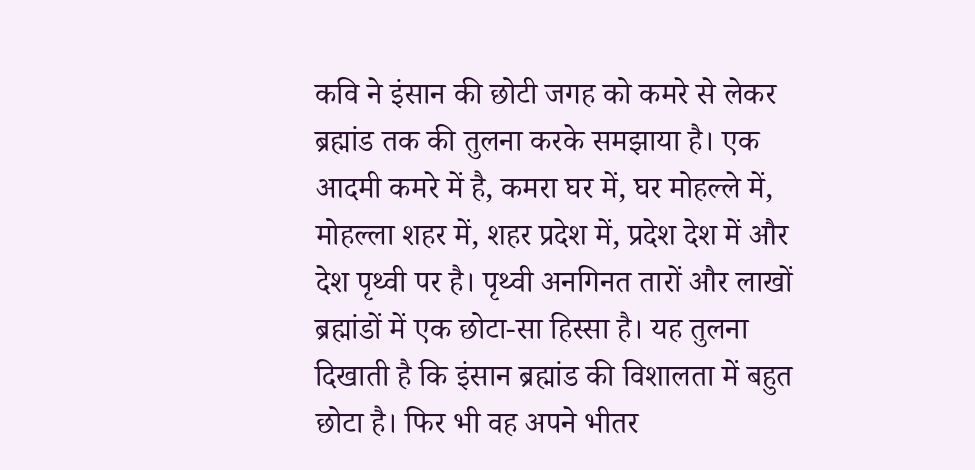कवि ने इंसान की छोटी जगह को कमरे से लेकर ब्रह्मांड तक की तुलना करके समझाया है। एक आदमी कमरे में है, कमरा घर में, घर मोहल्ले में, मोहल्ला शहर में, शहर प्रदेश में, प्रदेश देश में और देश पृथ्वी पर है। पृथ्वी अनगिनत तारों और लाखों ब्रह्मांडों में एक छोटा-सा हिस्सा है। यह तुलना दिखाती है कि इंसान ब्रह्मांड की विशालता में बहुत छोटा है। फिर भी वह अपने भीतर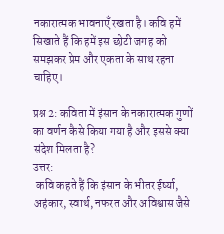नकारात्मक भावनाएँ रखता है। कवि हमें सिखाते हैं कि हमें इस छोटी जगह को समझकर प्रेम और एकता के साथ रहना चाहिए।

प्रश्न 2: कविता में इंसान के नकारात्मक गुणों का वर्णन कैसे किया गया है और इससे क्या संदेश मिलता है?
उत्तर:
 कवि कहते हैं कि इंसान के भीतर ईर्ष्या, अहंकार, स्वार्थ, नफरत और अविश्वास जैसे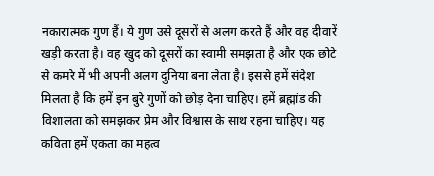नकारात्मक गुण हैं। ये गुण उसे दूसरों से अलग करते हैं और वह दीवारें खड़ी करता है। वह खुद को दूसरों का स्वामी समझता है और एक छोटे से कमरे में भी अपनी अलग दुनिया बना लेता है। इससे हमें संदेश मिलता है कि हमें इन बुरे गुणों को छोड़ देना चाहिए। हमें ब्रह्मांड की विशालता को समझकर प्रेम और विश्वास के साथ रहना चाहिए। यह कविता हमें एकता का महत्व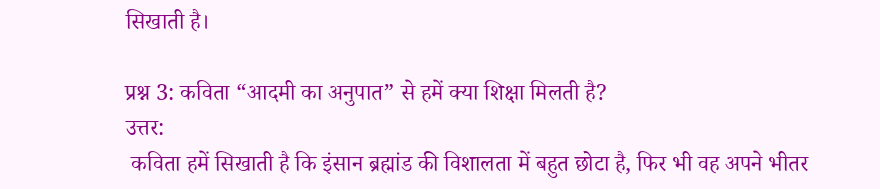सिखाती है।

प्रश्न 3: कविता “आदमी का अनुपात” से हमें क्या शिक्षा मिलती है?
उत्तर:
 कविता हमें सिखाती है कि इंसान ब्रह्मांड की विशालता में बहुत छोटा है, फिर भी वह अपने भीतर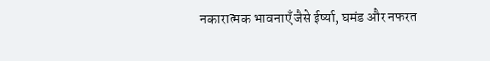नकारात्मक भावनाएँ जैसे ईर्ष्या, घमंड और नफरत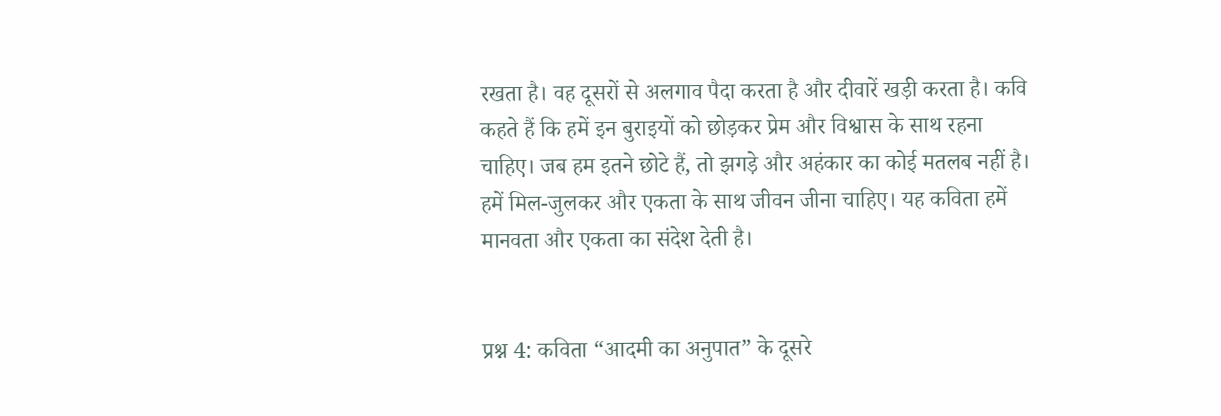रखता है। वह दूसरों से अलगाव पैदा करता है और दीवारें खड़ी करता है। कवि कहते हैं कि हमें इन बुराइयों को छोड़कर प्रेम और विश्वास के साथ रहना चाहिए। जब हम इतने छोटे हैं, तो झगड़े और अहंकार का कोई मतलब नहीं है। हमें मिल-जुलकर और एकता के साथ जीवन जीना चाहिए। यह कविता हमें मानवता और एकता का संदेश देती है।


प्रश्न 4: कविता “आदमी का अनुपात” के दूसरे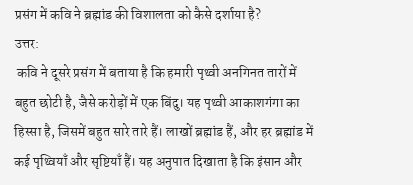प्रसंग में कवि ने ब्रह्मांड की विशालता को कैसे दर्शाया है?
उत्तर:
 कवि ने दूसरे प्रसंग में बताया है कि हमारी पृथ्वी अनगिनत तारों में बहुत छोटी है, जैसे करोड़ों में एक बिंदु। यह पृथ्वी आकाशगंगा का हिस्सा है, जिसमें बहुत सारे तारे हैं। लाखों ब्रह्मांड हैं, और हर ब्रह्मांड में कई पृथ्वियाँ और सृष्टियाँ हैं। यह अनुपात दिखाता है कि इंसान और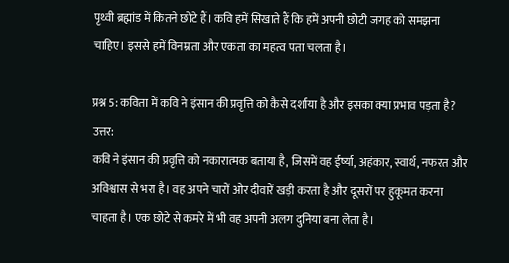पृथ्वी ब्रह्मांड में कितने छोटे हैं। कवि हमें सिखाते हैं कि हमें अपनी छोटी जगह को समझना चाहिए। इससे हमें विनम्रता और एकता का महत्व पता चलता है।

प्रश्न 5: कविता में कवि ने इंसान की प्रवृत्ति को कैसे दर्शाया है और इसका क्या प्रभाव पड़ता है?
उत्तर:
कवि ने इंसान की प्रवृत्ति को नकारात्मक बताया है, जिसमें वह ईर्ष्या, अहंकार, स्वार्थ, नफरत और अविश्वास से भरा है। वह अपने चारों ओर दीवारें खड़ी करता है और दूसरों पर हुकूमत करना चाहता है। एक छोटे से कमरे में भी वह अपनी अलग दुनिया बना लेता है।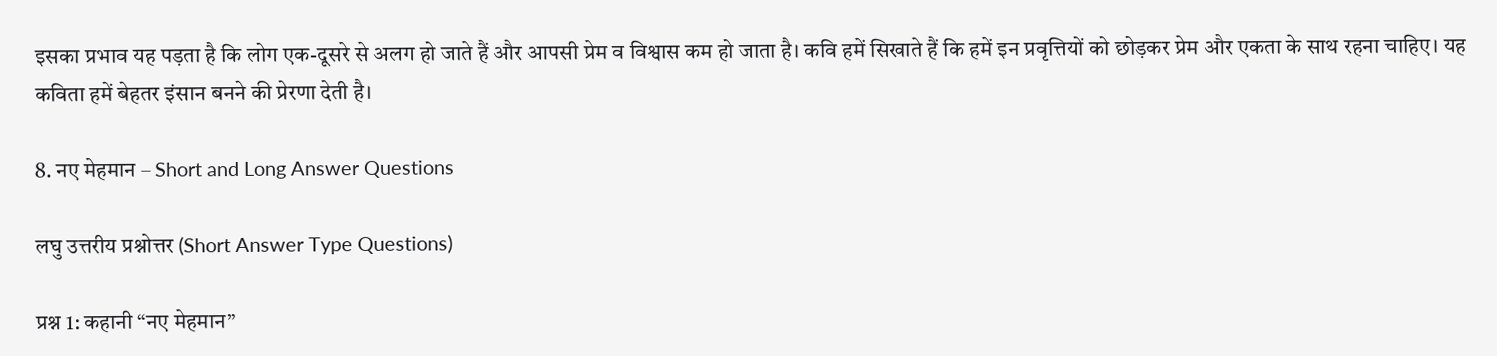इसका प्रभाव यह पड़ता है कि लोग एक-दूसरे से अलग हो जाते हैं और आपसी प्रेम व विश्वास कम हो जाता है। कवि हमें सिखाते हैं कि हमें इन प्रवृत्तियों को छोड़कर प्रेम और एकता के साथ रहना चाहिए। यह कविता हमें बेहतर इंसान बनने की प्रेरणा देती है।

8. नए मेहमान – Short and Long Answer Questions

लघु उत्तरीय प्रश्नोत्तर (Short Answer Type Questions)

प्रश्न 1: कहानी “नए मेहमान”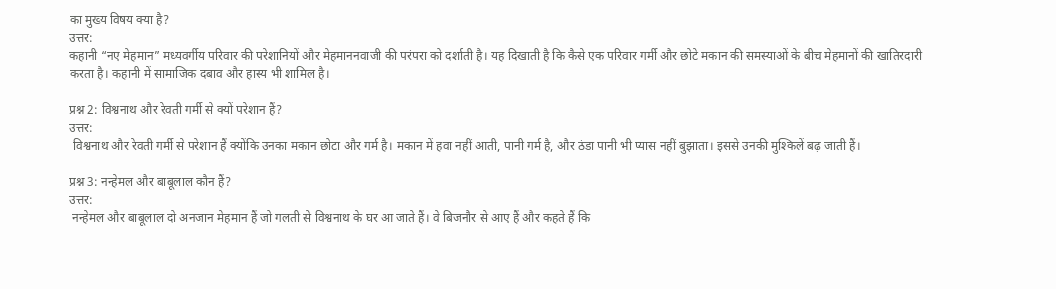का मुख्य विषय क्या है?
उत्तर:
कहानी “नए मेहमान” मध्यवर्गीय परिवार की परेशानियों और मेहमाननवाजी की परंपरा को दर्शाती है। यह दिखाती है कि कैसे एक परिवार गर्मी और छोटे मकान की समस्याओं के बीच मेहमानों की खातिरदारी करता है। कहानी में सामाजिक दबाव और हास्य भी शामिल है।

प्रश्न 2: विश्वनाथ और रेवती गर्मी से क्यों परेशान हैं?
उत्तर:
 विश्वनाथ और रेवती गर्मी से परेशान हैं क्योंकि उनका मकान छोटा और गर्म है। मकान में हवा नहीं आती, पानी गर्म है, और ठंडा पानी भी प्यास नहीं बुझाता। इससे उनकी मुश्किलें बढ़ जाती हैं।

प्रश्न 3: नन्हेमल और बाबूलाल कौन हैं?
उत्तर:
 नन्हेमल और बाबूलाल दो अनजान मेहमान हैं जो गलती से विश्वनाथ के घर आ जाते हैं। वे बिजनौर से आए हैं और कहते हैं कि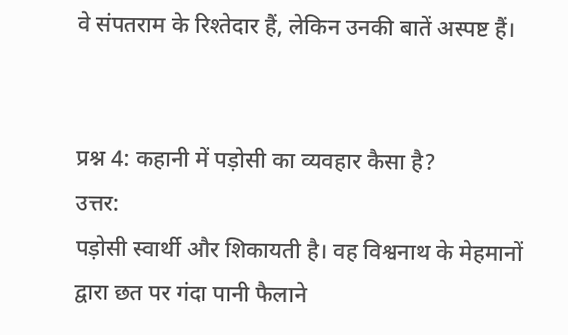वे संपतराम के रिश्तेदार हैं, लेकिन उनकी बातें अस्पष्ट हैं।


प्रश्न 4: कहानी में पड़ोसी का व्यवहार कैसा है?
उत्तर:
पड़ोसी स्वार्थी और शिकायती है। वह विश्वनाथ के मेहमानों द्वारा छत पर गंदा पानी फैलाने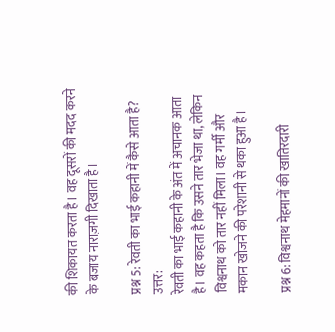की शिकायत करता है। वह दूसरों की मदद करने के बजाय नाराज़गी दिखाता है।

प्रश्न 5: रेवती का भाई कहानी में कैसे आता है?
उत्तर:
रेवती का भाई कहानी के अंत में अचानक आता है। वह कहता है कि उसने तार भेजा था, लेकिन विश्वनाथ को तार नहीं मिला। वह गर्मी और मकान खोजने की परेशानी से थका हुआ है।

प्रश्न 6: विश्वनाथ मेहमानों की खातिरदारी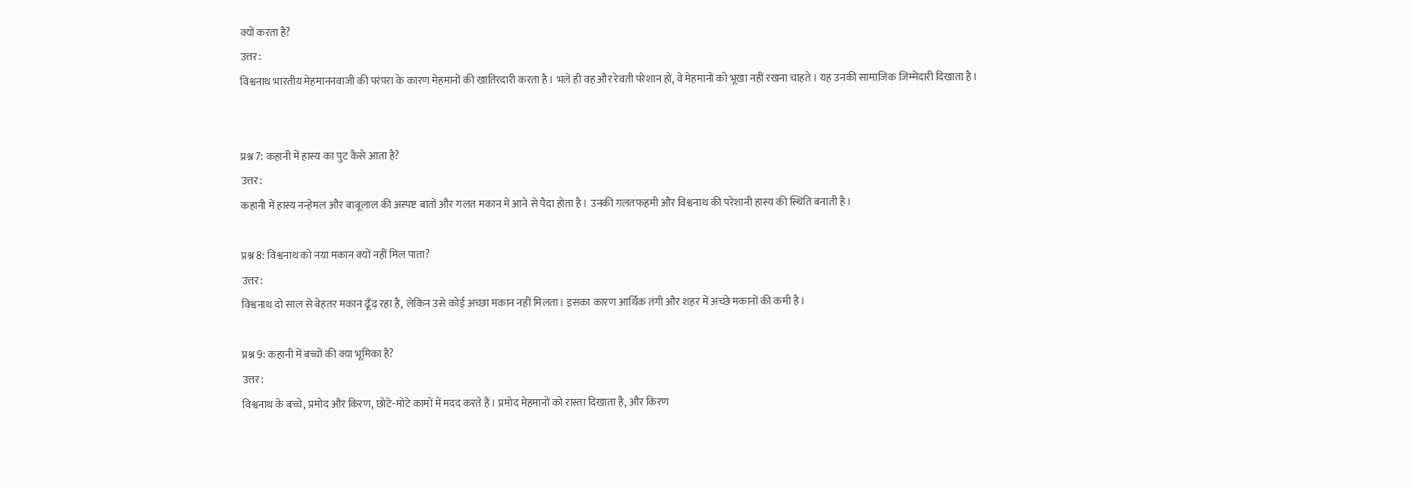क्यों करता है?
उत्तर:
विश्वनाथ भारतीय मेहमाननवाजी की परंपरा के कारण मेहमानों की खातिरदारी करता है। भले ही वह और रेवती परेशान हों, वे मेहमानों को भूखा नहीं रखना चाहते। यह उनकी सामाजिक जिम्मेदारी दिखाता है।


प्रश्न 7: कहानी में हास्य का पुट कैसे आता है?
उत्तर:
कहानी में हास्य नन्हेमल और बाबूलाल की अस्पष्ट बातों और गलत मकान में आने से पैदा होता है। उनकी गलतफहमी और विश्वनाथ की परेशानी हास्य की स्थिति बनाती है।

प्रश्न 8: विश्वनाथ को नया मकान क्यों नहीं मिल पाता?
उत्तर:
विश्वनाथ दो साल से बेहतर मकान ढूँढ़ रहा है, लेकिन उसे कोई अच्छा मकान नहीं मिलता। इसका कारण आर्थिक तंगी और शहर में अच्छे मकानों की कमी है।

प्रश्न 9: कहानी में बच्चों की क्या भूमिका है?
उत्तर:
विश्वनाथ के बच्चे, प्रमोद और किरण, छोटे-मोटे कामों में मदद करते हैं। प्रमोद मेहमानों को रास्ता दिखाता है, और किरण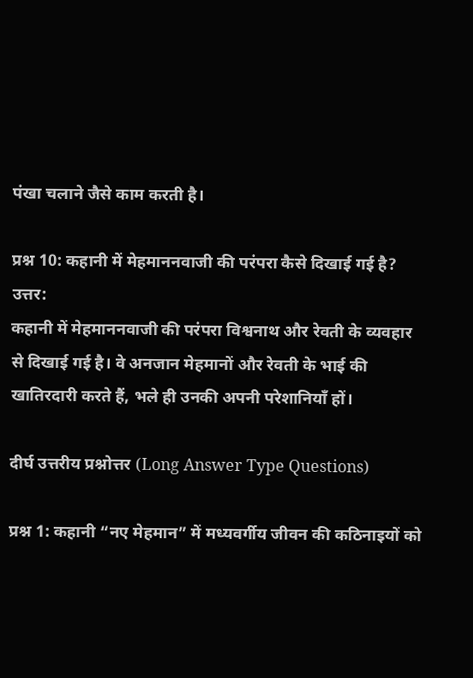पंखा चलाने जैसे काम करती है।

प्रश्न 10: कहानी में मेहमाननवाजी की परंपरा कैसे दिखाई गई है?
उत्तर:
कहानी में मेहमाननवाजी की परंपरा विश्वनाथ और रेवती के व्यवहार से दिखाई गई है। वे अनजान मेहमानों और रेवती के भाई की खातिरदारी करते हैं, भले ही उनकी अपनी परेशानियाँ हों।

दीर्घ उत्तरीय प्रश्नोत्तर (Long Answer Type Questions)

प्रश्न 1: कहानी “नए मेहमान” में मध्यवर्गीय जीवन की कठिनाइयों को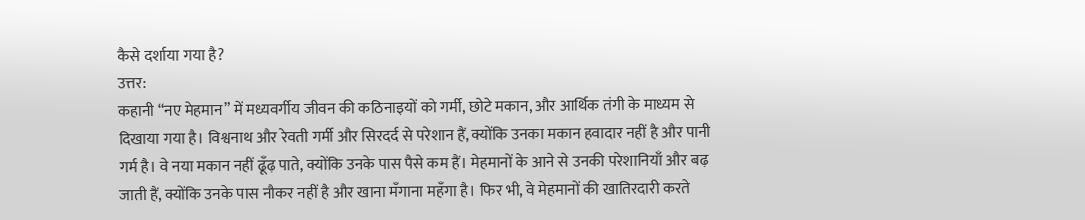कैसे दर्शाया गया है?
उत्तर:
कहानी “नए मेहमान” में मध्यवर्गीय जीवन की कठिनाइयों को गर्मी, छोटे मकान, और आर्थिक तंगी के माध्यम से दिखाया गया है। विश्वनाथ और रेवती गर्मी और सिरदर्द से परेशान हैं, क्योंकि उनका मकान हवादार नहीं है और पानी गर्म है। वे नया मकान नहीं ढूँढ़ पाते, क्योंकि उनके पास पैसे कम हैं। मेहमानों के आने से उनकी परेशानियाँ और बढ़ जाती हैं, क्योंकि उनके पास नौकर नहीं है और खाना मँगाना महँगा है। फिर भी, वे मेहमानों की खातिरदारी करते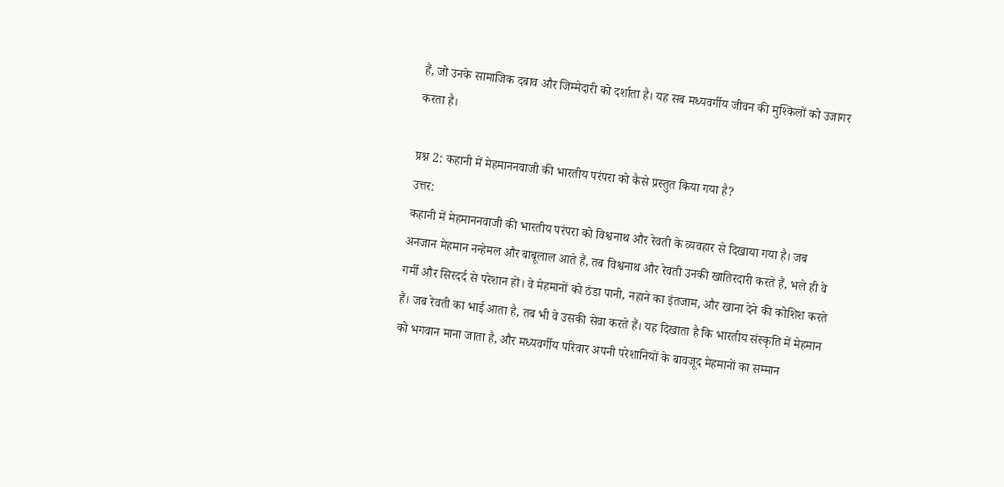हैं, जो उनके सामाजिक दबाव और जिम्मेदारी को दर्शाता है। यह सब मध्यवर्गीय जीवन की मुश्किलों को उजागर करता है।

प्रश्न 2: कहानी में मेहमाननवाजी की भारतीय परंपरा को कैसे प्रस्तुत किया गया है?
उत्तर:
कहानी में मेहमाननवाजी की भारतीय परंपरा को विश्वनाथ और रेवती के व्यवहार से दिखाया गया है। जब अनजान मेहमान नन्हेमल और बाबूलाल आते हैं, तब विश्वनाथ और रेवती उनकी खातिरदारी करते हैं, भले ही वे गर्मी और सिरदर्द से परेशान हों। वे मेहमानों को ठंडा पानी, नहाने का इंतजाम, और खाना देने की कोशिश करते हैं। जब रेवती का भाई आता है, तब भी वे उसकी सेवा करते हैं। यह दिखाता है कि भारतीय संस्कृति में मेहमान को भगवान माना जाता है, और मध्यवर्गीय परिवार अपनी परेशानियों के बावजूद मेहमानों का सम्मान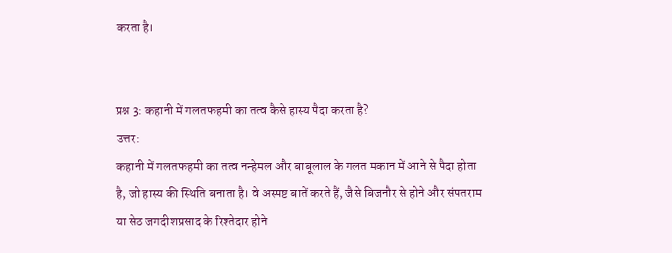करता है।


प्रश्न 3: कहानी में गलतफहमी का तत्व कैसे हास्य पैदा करता है?
उत्तर:
कहानी में गलतफहमी का तत्व नन्हेमल और बाबूलाल के गलत मकान में आने से पैदा होता है, जो हास्य की स्थिति बनाता है। वे अस्पष्ट बातें करते हैं, जैसे बिजनौर से होने और संपतराम या सेठ जगदीशप्रसाद के रिश्तेदार होने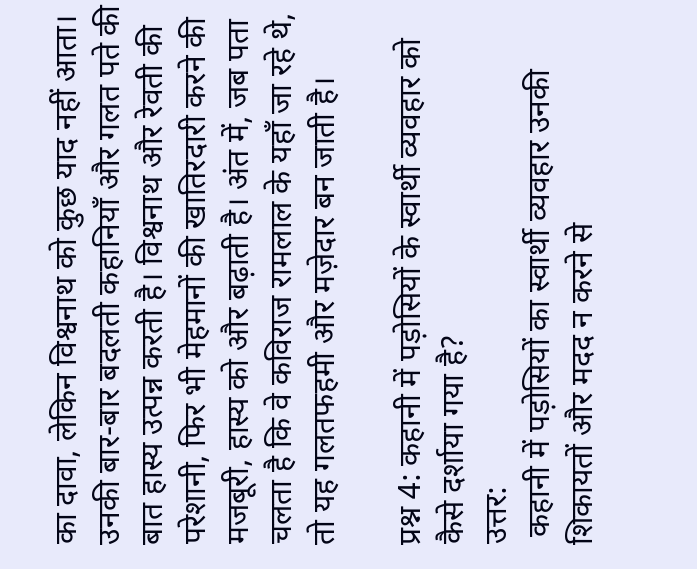का दावा, लेकिन विश्वनाथ को कुछ याद नहीं आता। उनकी बार-बार बदलती कहानियाँ और गलत पते की बात हास्य उत्पन्न करती है। विश्वनाथ और रेवती की परेशानी, फिर भी मेहमानों की खातिरदारी करने की मजबूरी, हास्य को और बढ़ाती है। अंत में, जब पता चलता है कि वे कविराज रामलाल के यहाँ जा रहे थे, तो यह गलतफहमी और मज़ेदार बन जाती है।

प्रश्न 4: कहानी में पड़ोसियों के स्वार्थी व्यवहार को कैसे दर्शाया गया है?
उत्तर:
 कहानी में पड़ोसियों का स्वार्थी व्यवहार उनकी शिकायतों और मदद न करने से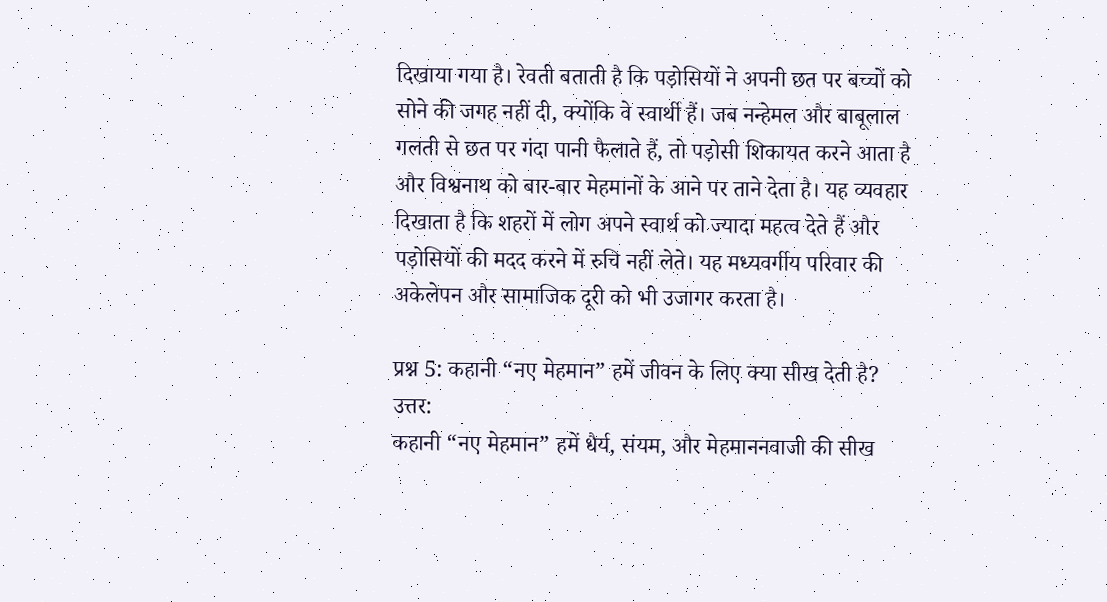दिखाया गया है। रेवती बताती है कि पड़ोसियों ने अपनी छत पर बच्चों को सोने की जगह नहीं दी, क्योंकि वे स्वार्थी हैं। जब नन्हेमल और बाबूलाल गलती से छत पर गंदा पानी फैलाते हैं, तो पड़ोसी शिकायत करने आता है और विश्वनाथ को बार-बार मेहमानों के आने पर ताने देता है। यह व्यवहार दिखाता है कि शहरों में लोग अपने स्वार्थ को ज्यादा महत्व देते हैं और पड़ोसियों की मदद करने में रुचि नहीं लेते। यह मध्यवर्गीय परिवार की अकेलेपन और सामाजिक दूरी को भी उजागर करता है।

प्रश्न 5: कहानी “नए मेहमान” हमें जीवन के लिए क्या सीख देती है?
उत्तर:
कहानी “नए मेहमान” हमें धैर्य, संयम, और मेहमाननवाजी की सीख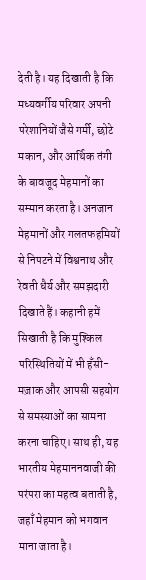देती है। यह दिखाती है कि मध्यवर्गीय परिवार अपनी परेशानियों जैसे गर्मी, छोटे मकान, और आर्थिक तंगी के बावजूद मेहमानों का सम्मान करता है। अनजान मेहमानों और गलतफहमियों से निपटने में विश्वनाथ और रेवती धैर्य और समझदारी दिखाते हैं। कहानी हमें सिखाती है कि मुश्किल परिस्थितियों में भी हँसी-मज़ाक और आपसी सहयोग से समस्याओं का सामना करना चाहिए। साथ ही, यह भारतीय मेहमाननवाजी की परंपरा का महत्व बताती है, जहाँ मेहमान को भगवान माना जाता है।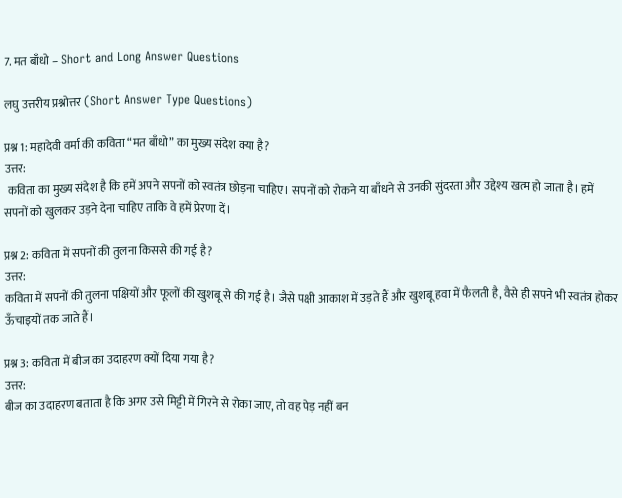7. मत बाँधो – Short and Long Answer Questions

लघु उत्तरीय प्रश्नोत्तर (Short Answer Type Questions)

प्रश्न 1: महादेवी वर्मा की कविता “मत बाँधो” का मुख्य संदेश क्या है?
उत्तर:
 कविता का मुख्य संदेश है कि हमें अपने सपनों को स्वतंत्र छोड़ना चाहिए। सपनों को रोकने या बाँधने से उनकी सुंदरता और उद्देश्य खत्म हो जाता है। हमें सपनों को खुलकर उड़ने देना चाहिए ताकि वे हमें प्रेरणा दें।

प्रश्न 2: कविता में सपनों की तुलना किससे की गई है?
उत्तर:
कविता में सपनों की तुलना पक्षियों और फूलों की खुशबू से की गई है। जैसे पक्षी आकाश में उड़ते हैं और खुशबू हवा में फैलती है, वैसे ही सपने भी स्वतंत्र होकर ऊँचाइयों तक जाते हैं।

प्रश्न 3: कविता में बीज का उदाहरण क्यों दिया गया है?
उत्तर:
बीज का उदाहरण बताता है कि अगर उसे मिट्टी में गिरने से रोका जाए, तो वह पेड़ नहीं बन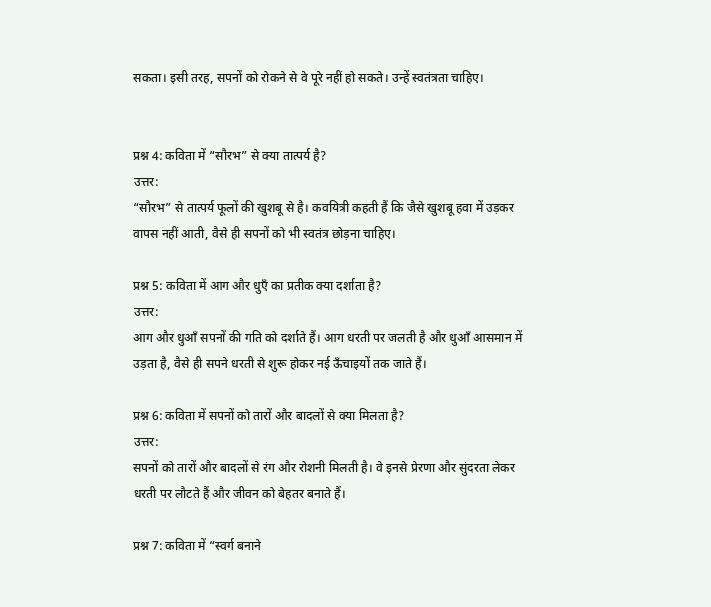सकता। इसी तरह, सपनों को रोकने से वे पूरे नहीं हो सकते। उन्हें स्वतंत्रता चाहिए।


प्रश्न 4: कविता में “सौरभ” से क्या तात्पर्य है?
उत्तर:
“सौरभ” से तात्पर्य फूलों की खुशबू से है। कवयित्री कहती हैं कि जैसे खुशबू हवा में उड़कर वापस नहीं आती, वैसे ही सपनों को भी स्वतंत्र छोड़ना चाहिए।

प्रश्न 5: कविता में आग और धुएँ का प्रतीक क्या दर्शाता है?
उत्तर:
आग और धुआँ सपनों की गति को दर्शाते हैं। आग धरती पर जलती है और धुआँ आसमान में उड़ता है, वैसे ही सपने धरती से शुरू होकर नई ऊँचाइयों तक जाते हैं।

प्रश्न 6: कविता में सपनों को तारों और बादलों से क्या मिलता है?
उत्तर:
सपनों को तारों और बादलों से रंग और रोशनी मिलती है। वे इनसे प्रेरणा और सुंदरता लेकर धरती पर लौटते हैं और जीवन को बेहतर बनाते हैं।

प्रश्न 7: कविता में “स्वर्ग बनाने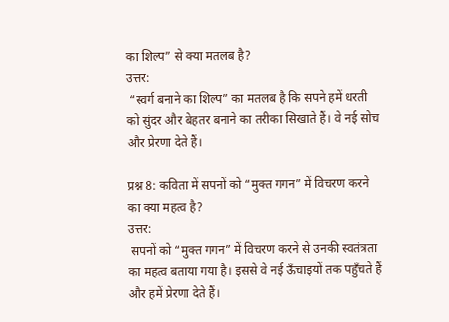का शिल्प” से क्या मतलब है?
उत्तर:
 “स्वर्ग बनाने का शिल्प” का मतलब है कि सपने हमें धरती को सुंदर और बेहतर बनाने का तरीका सिखाते हैं। वे नई सोच और प्रेरणा देते हैं।

प्रश्न 8: कविता में सपनों को “मुक्त गगन” में विचरण करने का क्या महत्व है?
उत्तर:
 सपनों को “मुक्त गगन” में विचरण करने से उनकी स्वतंत्रता का महत्व बताया गया है। इससे वे नई ऊँचाइयों तक पहुँचते हैं और हमें प्रेरणा देते हैं।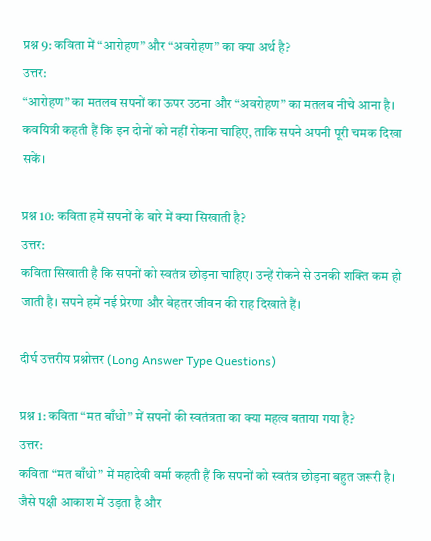प्रश्न 9: कविता में “आरोहण” और “अवरोहण” का क्या अर्थ है?
उत्तर:
“आरोहण” का मतलब सपनों का ऊपर उठना और “अवरोहण” का मतलब नीचे आना है। कवयित्री कहती हैं कि इन दोनों को नहीं रोकना चाहिए, ताकि सपने अपनी पूरी चमक दिखा सकें।

प्रश्न 10: कविता हमें सपनों के बारे में क्या सिखाती है?
उत्तर:
कविता सिखाती है कि सपनों को स्वतंत्र छोड़ना चाहिए। उन्हें रोकने से उनकी शक्ति कम हो जाती है। सपने हमें नई प्रेरणा और बेहतर जीवन की राह दिखाते हैं।

दीर्घ उत्तरीय प्रश्नोत्तर (Long Answer Type Questions)

प्रश्न 1: कविता “मत बाँधो” में सपनों की स्वतंत्रता का क्या महत्व बताया गया है?
उत्तर:
कविता “मत बाँधो” में महादेवी वर्मा कहती हैं कि सपनों को स्वतंत्र छोड़ना बहुत जरूरी है। जैसे पक्षी आकाश में उड़ता है और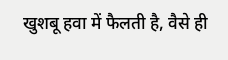खुशबू हवा में फैलती है, वैसे ही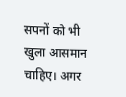सपनों को भी खुला आसमान चाहिए। अगर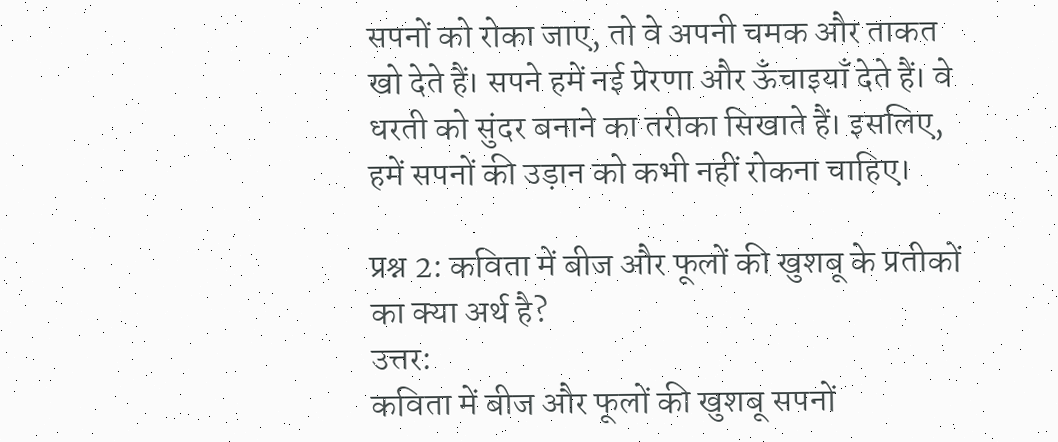सपनों को रोका जाए, तो वे अपनी चमक और ताकत खो देते हैं। सपने हमें नई प्रेरणा और ऊँचाइयाँ देते हैं। वे धरती को सुंदर बनाने का तरीका सिखाते हैं। इसलिए, हमें सपनों की उड़ान को कभी नहीं रोकना चाहिए।

प्रश्न 2: कविता में बीज और फूलों की खुशबू के प्रतीकों का क्या अर्थ है?
उत्तर:
कविता में बीज और फूलों की खुशबू सपनों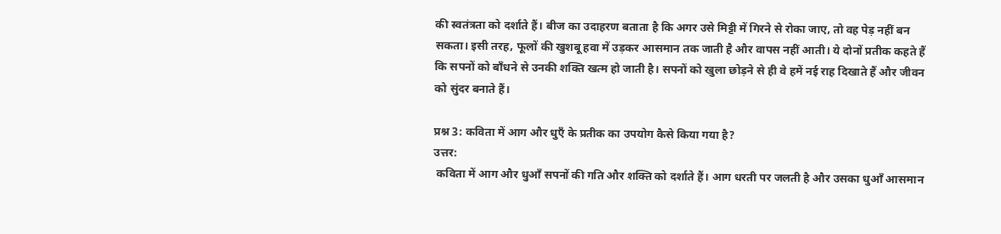की स्वतंत्रता को दर्शाते हैं। बीज का उदाहरण बताता है कि अगर उसे मिट्टी में गिरने से रोका जाए, तो वह पेड़ नहीं बन सकता। इसी तरह, फूलों की खुशबू हवा में उड़कर आसमान तक जाती है और वापस नहीं आती। ये दोनों प्रतीक कहते हैं कि सपनों को बाँधने से उनकी शक्ति खत्म हो जाती है। सपनों को खुला छोड़ने से ही वे हमें नई राह दिखाते हैं और जीवन को सुंदर बनाते हैं।

प्रश्न 3: कविता में आग और धुएँ के प्रतीक का उपयोग कैसे किया गया है?
उत्तर:
 कविता में आग और धुआँ सपनों की गति और शक्ति को दर्शाते हैं। आग धरती पर जलती है और उसका धुआँ आसमान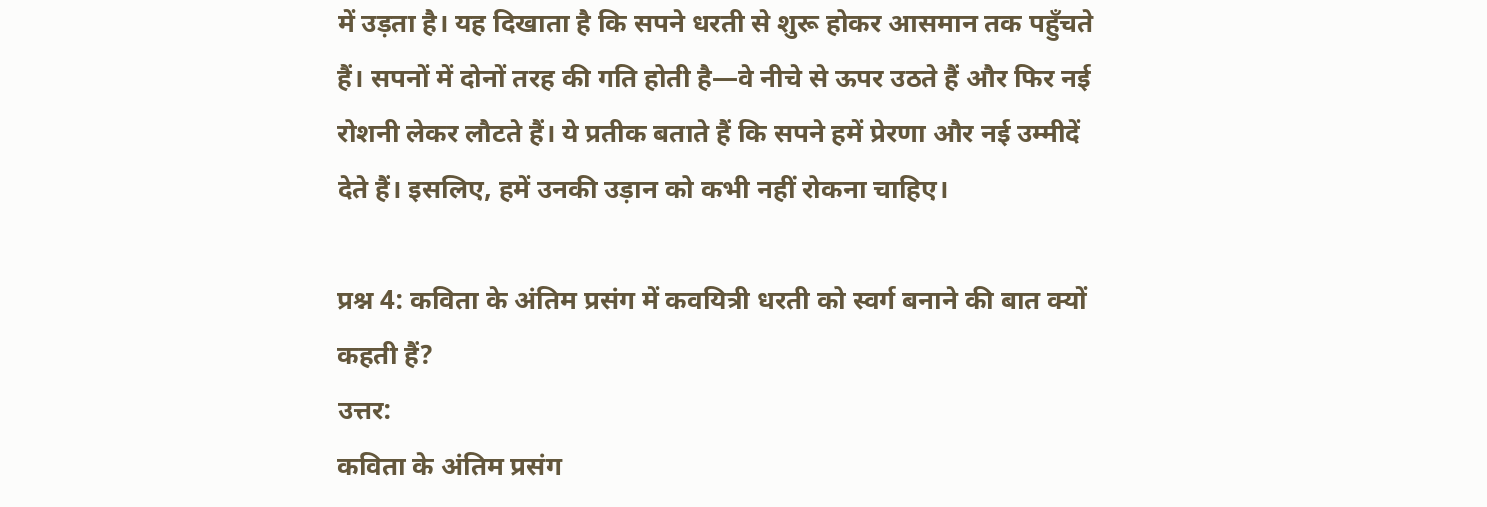में उड़ता है। यह दिखाता है कि सपने धरती से शुरू होकर आसमान तक पहुँचते हैं। सपनों में दोनों तरह की गति होती है—वे नीचे से ऊपर उठते हैं और फिर नई रोशनी लेकर लौटते हैं। ये प्रतीक बताते हैं कि सपने हमें प्रेरणा और नई उम्मीदें देते हैं। इसलिए, हमें उनकी उड़ान को कभी नहीं रोकना चाहिए।

प्रश्न 4: कविता के अंतिम प्रसंग में कवयित्री धरती को स्वर्ग बनाने की बात क्यों कहती हैं?
उत्तर:
कविता के अंतिम प्रसंग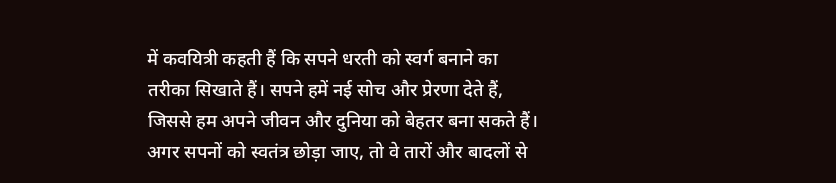में कवयित्री कहती हैं कि सपने धरती को स्वर्ग बनाने का तरीका सिखाते हैं। सपने हमें नई सोच और प्रेरणा देते हैं, जिससे हम अपने जीवन और दुनिया को बेहतर बना सकते हैं। अगर सपनों को स्वतंत्र छोड़ा जाए, तो वे तारों और बादलों से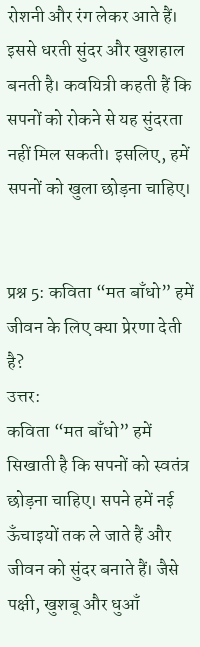रोशनी और रंग लेकर आते हैं। इससे धरती सुंदर और खुशहाल बनती है। कवयित्री कहती हैं कि सपनों को रोकने से यह सुंदरता नहीं मिल सकती। इसलिए, हमें सपनों को खुला छोड़ना चाहिए।


प्रश्न 5: कविता “मत बाँधो” हमें जीवन के लिए क्या प्रेरणा देती है?
उत्तर:
कविता “मत बाँधो” हमें सिखाती है कि सपनों को स्वतंत्र छोड़ना चाहिए। सपने हमें नई ऊँचाइयों तक ले जाते हैं और जीवन को सुंदर बनाते हैं। जैसे पक्षी, खुशबू और धुआँ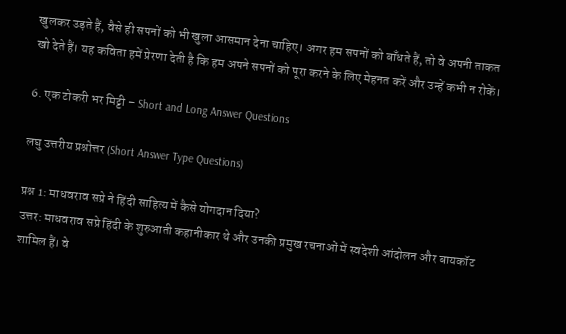खुलकर उड़ते हैं, वैसे ही सपनों को भी खुला आसमान देना चाहिए। अगर हम सपनों को बाँधते हैं, तो वे अपनी ताकत खो देते हैं। यह कविता हमें प्रेरणा देती है कि हम अपने सपनों को पूरा करने के लिए मेहनत करें और उन्हें कभी न रोकें।

6. एक टोकरी भर मिट्टी – Short and Long Answer Questions

लघु उत्तरीय प्रश्नोत्तर (Short Answer Type Questions)

प्रश्न 1: माधवराव सप्रे ने हिंदी साहित्य में कैसे योगदान दिया?
उत्तर: माधवराव सप्रे हिंदी के शुरुआती कहानीकार थे और उनकी प्रमुख रचनाओं में स्वदेशी आंदोलन और बायकॉट शामिल हैं। वे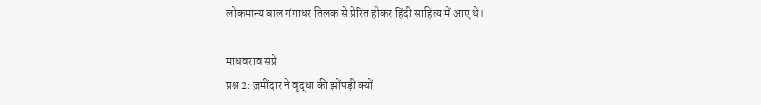लोकमान्य बाल गंगाधर तिलक से प्रेरित होकर हिंदी साहित्य में आए थे।

माधवराव सप्रे
प्रश्न 2: ज़मींदार ने वृद्धा की झोंपड़ी क्यों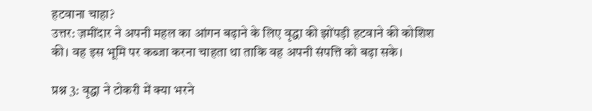हटवाना चाहा?
उत्तर: ज़मींदार ने अपनी महल का आंगन बढ़ाने के लिए वृद्धा की झोंपड़ी हटवाने की कोशिश की। वह इस भूमि पर कब्जा करना चाहता था ताकि वह अपनी संपत्ति को बढ़ा सके।

प्रश्न 3: वृद्धा ने टोकरी में क्या भरने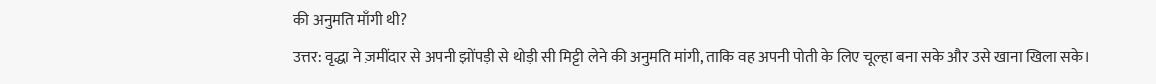की अनुमति माँगी थी?
उत्तर: वृद्धा ने ज़मींदार से अपनी झोंपड़ी से थोड़ी सी मिट्टी लेने की अनुमति मांगी, ताकि वह अपनी पोती के लिए चूल्हा बना सके और उसे खाना खिला सके।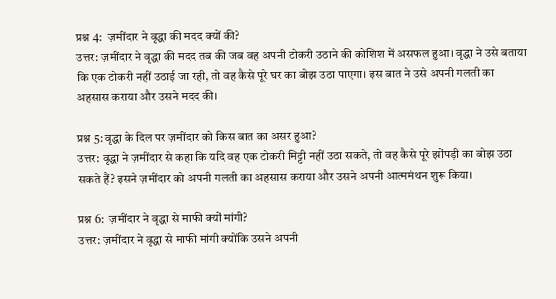प्रश्न 4:  ज़मींदार ने वृद्धा की मदद क्यों की?
उत्तर: ज़मींदार ने वृद्धा की मदद तब की जब वह अपनी टोकरी उठाने की कोशिश में असफल हुआ। वृद्धा ने उसे बताया कि एक टोकरी नहीं उठाई जा रही, तो वह कैसे पूरे घर का बोझ उठा पाएगा। इस बात ने उसे अपनी गलती का अहसास कराया और उसने मदद की।

प्रश्न 5: वृद्धा के दिल पर ज़मींदार को किस बात का असर हुआ?
उत्तर: वृद्धा ने ज़मींदार से कहा कि यदि वह एक टोकरी मिट्टी नहीं उठा सकते, तो वह कैसे पूरे झोंपड़ी का बोझ उठा सकते हैं? इसने ज़मींदार को अपनी गलती का अहसास कराया और उसने अपनी आत्ममंथन शुरू किया।

प्रश्न 6:  ज़मींदार ने वृद्धा से माफी क्यों मांगी?
उत्तर: ज़मींदार ने वृद्धा से माफी मांगी क्योंकि उसने अपनी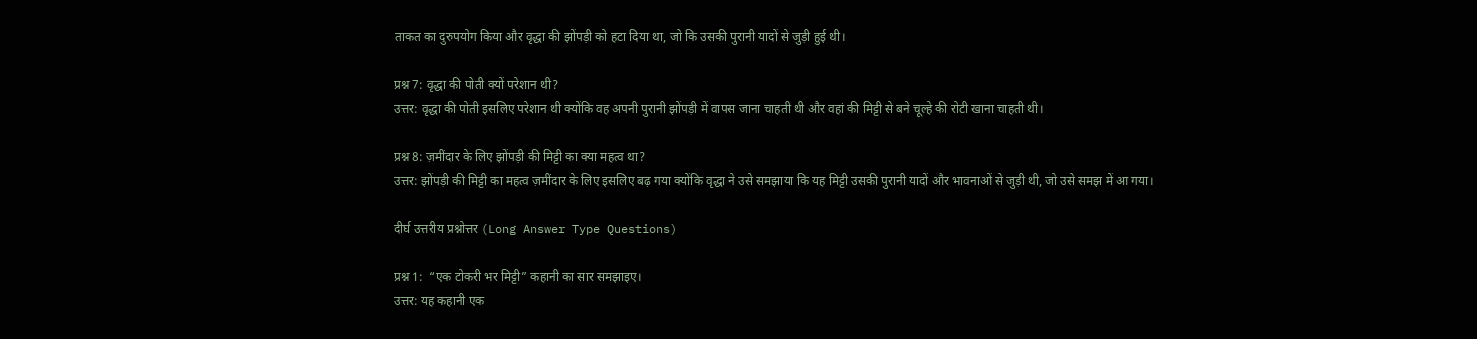ताकत का दुरुपयोग किया और वृद्धा की झोंपड़ी को हटा दिया था, जो कि उसकी पुरानी यादों से जुड़ी हुई थी।

प्रश्न 7: वृद्धा की पोती क्यों परेशान थी?
उत्तर: वृद्धा की पोती इसलिए परेशान थी क्योंकि वह अपनी पुरानी झोंपड़ी में वापस जाना चाहती थी और वहां की मिट्टी से बने चूल्हे की रोटी खाना चाहती थी।

प्रश्न 8: ज़मींदार के लिए झोंपड़ी की मिट्टी का क्या महत्व था?
उत्तर: झोंपड़ी की मिट्टी का महत्व ज़मींदार के लिए इसलिए बढ़ गया क्योंकि वृद्धा ने उसे समझाया कि यह मिट्टी उसकी पुरानी यादों और भावनाओं से जुड़ी थी, जो उसे समझ में आ गया।

दीर्घ उत्तरीय प्रश्नोत्तर (Long Answer Type Questions)

प्रश्न 1:  “एक टोकरी भर मिट्टी” कहानी का सार समझाइए।
उत्तर: यह कहानी एक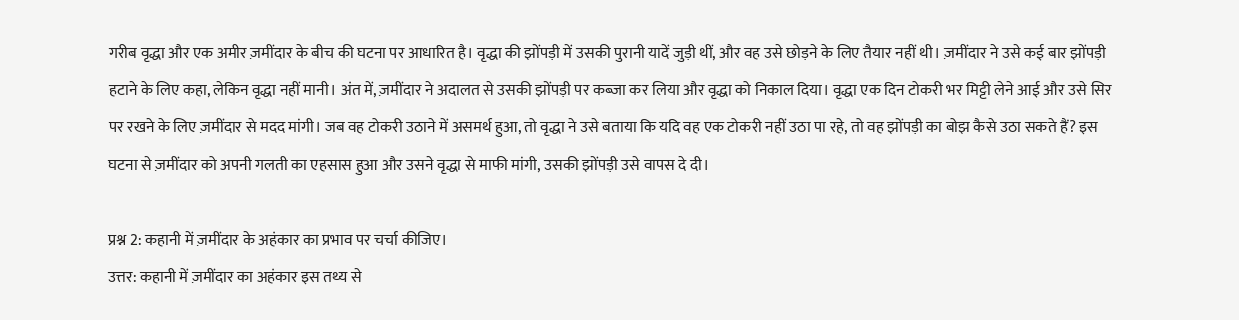गरीब वृद्धा और एक अमीर ज़मींदार के बीच की घटना पर आधारित है। वृद्धा की झोंपड़ी में उसकी पुरानी यादें जुड़ी थीं, और वह उसे छोड़ने के लिए तैयार नहीं थी। ज़मींदार ने उसे कई बार झोंपड़ी हटाने के लिए कहा, लेकिन वृद्धा नहीं मानी। अंत में, ज़मींदार ने अदालत से उसकी झोंपड़ी पर कब्जा कर लिया और वृद्धा को निकाल दिया। वृद्धा एक दिन टोकरी भर मिट्टी लेने आई और उसे सिर पर रखने के लिए ज़मींदार से मदद मांगी। जब वह टोकरी उठाने में असमर्थ हुआ, तो वृद्धा ने उसे बताया कि यदि वह एक टोकरी नहीं उठा पा रहे, तो वह झोंपड़ी का बोझ कैसे उठा सकते हैं? इस घटना से ज़मींदार को अपनी गलती का एहसास हुआ और उसने वृद्धा से माफी मांगी, उसकी झोंपड़ी उसे वापस दे दी।

प्रश्न 2: कहानी में ज़मींदार के अहंकार का प्रभाव पर चर्चा कीजिए।
उत्तर: कहानी में ज़मींदार का अहंकार इस तथ्य से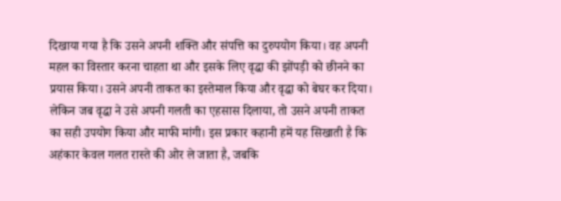दिखाया गया है कि उसने अपनी शक्ति और संपत्ति का दुरुपयोग किया। वह अपनी महल का विस्तार करना चाहता था और इसके लिए वृद्धा की झोंपड़ी को छीनने का प्रयास किया। उसने अपनी ताकत का इस्तेमाल किया और वृद्धा को बेघर कर दिया। लेकिन जब वृद्धा ने उसे अपनी गलती का एहसास दिलाया, तो उसने अपनी ताकत का सही उपयोग किया और माफी मांगी। इस प्रकार कहानी हमें यह सिखाती है कि अहंकार केवल गलत रास्ते की ओर ले जाता है, जबकि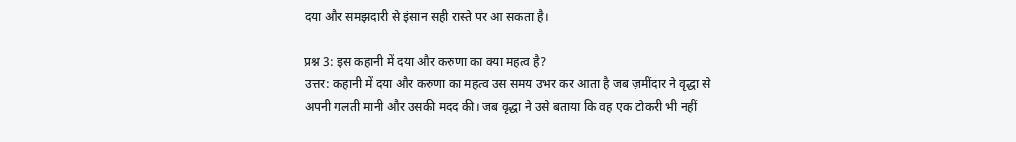दया और समझदारी से इंसान सही रास्ते पर आ सकता है।

प्रश्न 3: इस कहानी में दया और करुणा का क्या महत्व है?
उत्तर: कहानी में दया और करुणा का महत्व उस समय उभर कर आता है जब ज़मींदार ने वृद्धा से अपनी गलती मानी और उसकी मदद की। जब वृद्धा ने उसे बताया कि वह एक टोकरी भी नहीं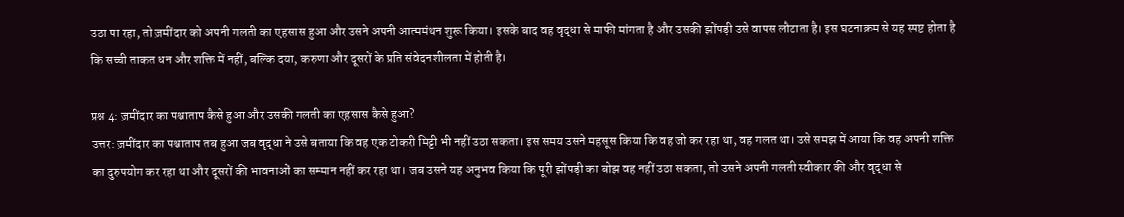उठा पा रहा, तो ज़मींदार को अपनी गलती का एहसास हुआ और उसने अपनी आत्ममंथन शुरू किया। इसके बाद वह वृद्धा से माफी मांगता है और उसकी झोंपड़ी उसे वापस लौटाता है। इस घटनाक्रम से यह स्पष्ट होता है कि सच्ची ताकत धन और शक्ति में नहीं, बल्कि दया, करुणा और दूसरों के प्रति संवेदनशीलता में होती है।

प्रश्न 4: ज़मींदार का पश्चाताप कैसे हुआ और उसकी गलती का एहसास कैसे हुआ?
उत्तर: ज़मींदार का पश्चाताप तब हुआ जब वृद्धा ने उसे बताया कि वह एक टोकरी मिट्टी भी नहीं उठा सकता। इस समय उसने महसूस किया कि वह जो कर रहा था, वह गलत था। उसे समझ में आया कि वह अपनी शक्ति का दुरुपयोग कर रहा था और दूसरों की भावनाओं का सम्मान नहीं कर रहा था। जब उसने यह अनुभव किया कि पूरी झोंपड़ी का बोझ वह नहीं उठा सकता, तो उसने अपनी गलती स्वीकार की और वृद्धा से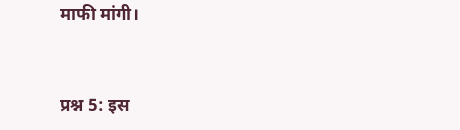माफी मांगी।


प्रश्न 5: इस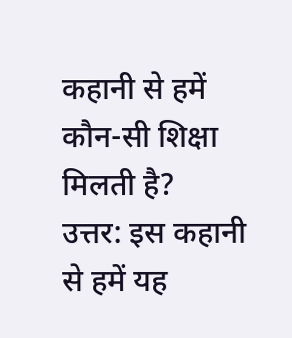कहानी से हमें कौन-सी शिक्षा मिलती है?
उत्तर: इस कहानी से हमें यह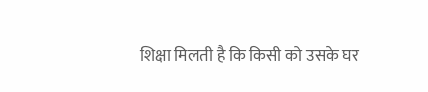शिक्षा मिलती है कि किसी को उसके घर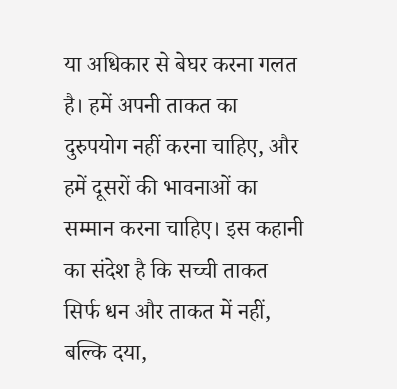या अधिकार से बेघर करना गलत है। हमें अपनी ताकत का दुरुपयोग नहीं करना चाहिए, और हमें दूसरों की भावनाओं का सम्मान करना चाहिए। इस कहानी का संदेश है कि सच्ची ताकत सिर्फ धन और ताकत में नहीं, बल्कि दया,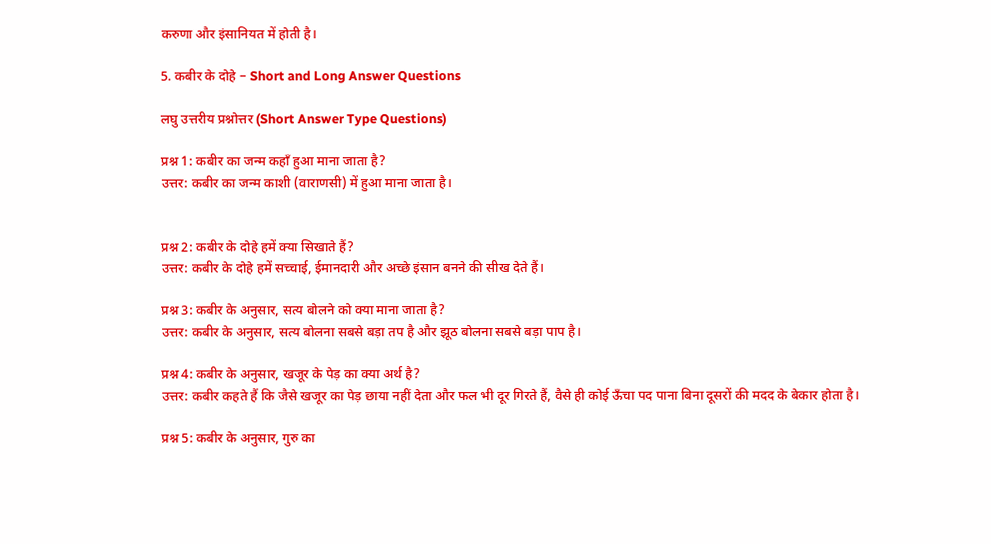करुणा और इंसानियत में होती है।

5. कबीर के दोहे – Short and Long Answer Questions

लघु उत्तरीय प्रश्नोत्तर (Short Answer Type Questions)

प्रश्न 1: कबीर का जन्म कहाँ हुआ माना जाता है?
उत्तर: कबीर का जन्म काशी (वाराणसी) में हुआ माना जाता है।


प्रश्न 2: कबीर के दोहे हमें क्या सिखाते हैं?
उत्तर: कबीर के दोहे हमें सच्चाई, ईमानदारी और अच्छे इंसान बनने की सीख देते हैं।

प्रश्न 3: कबीर के अनुसार, सत्य बोलने को क्या माना जाता है?
उत्तर: कबीर के अनुसार, सत्य बोलना सबसे बड़ा तप है और झूठ बोलना सबसे बड़ा पाप है।

प्रश्न 4: कबीर के अनुसार, खजूर के पेड़ का क्या अर्थ है?
उत्तर: कबीर कहते हैं कि जैसे खजूर का पेड़ छाया नहीं देता और फल भी दूर गिरते हैं, वैसे ही कोई ऊँचा पद पाना बिना दूसरों की मदद के बेकार होता है।

प्रश्न 5: कबीर के अनुसार, गुरु का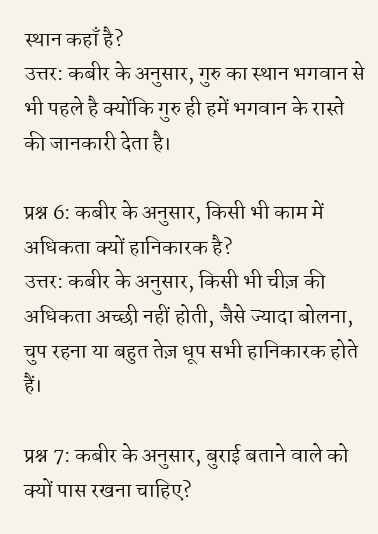स्थान कहाँ है?
उत्तर: कबीर के अनुसार, गुरु का स्थान भगवान से भी पहले है क्योंकि गुरु ही हमें भगवान के रास्ते की जानकारी देता है।

प्रश्न 6: कबीर के अनुसार, किसी भी काम में अधिकता क्यों हानिकारक है?
उत्तर: कबीर के अनुसार, किसी भी चीज़ की अधिकता अच्छी नहीं होती, जैसे ज्यादा बोलना, चुप रहना या बहुत तेज़ धूप सभी हानिकारक होते हैं।

प्रश्न 7: कबीर के अनुसार, बुराई बताने वाले को क्यों पास रखना चाहिए?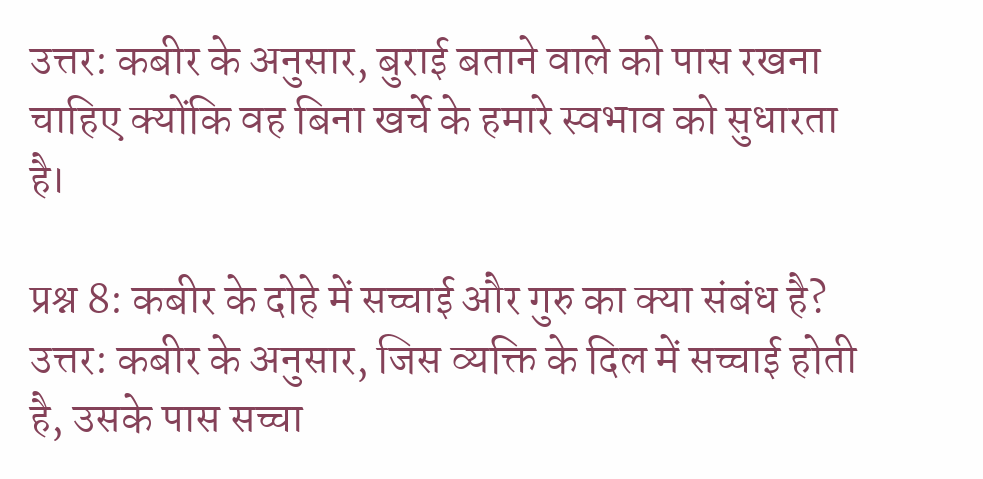उत्तर: कबीर के अनुसार, बुराई बताने वाले को पास रखना चाहिए क्योंकि वह बिना खर्चे के हमारे स्वभाव को सुधारता है।

प्रश्न 8: कबीर के दोहे में सच्चाई और गुरु का क्या संबंध है?
उत्तर: कबीर के अनुसार, जिस व्यक्ति के दिल में सच्चाई होती है, उसके पास सच्चा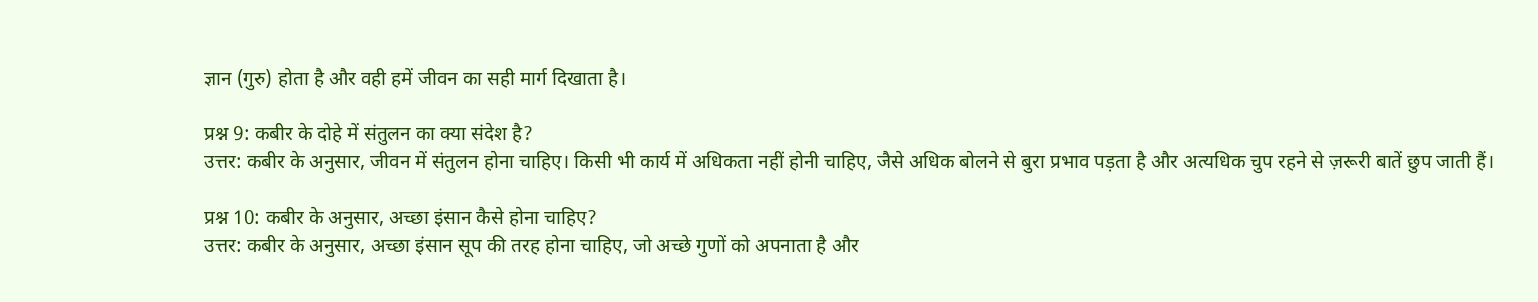ज्ञान (गुरु) होता है और वही हमें जीवन का सही मार्ग दिखाता है।

प्रश्न 9: कबीर के दोहे में संतुलन का क्या संदेश है?
उत्तर: कबीर के अनुसार, जीवन में संतुलन होना चाहिए। किसी भी कार्य में अधिकता नहीं होनी चाहिए, जैसे अधिक बोलने से बुरा प्रभाव पड़ता है और अत्यधिक चुप रहने से ज़रूरी बातें छुप जाती हैं।

प्रश्न 10: कबीर के अनुसार, अच्छा इंसान कैसे होना चाहिए?
उत्तर: कबीर के अनुसार, अच्छा इंसान सूप की तरह होना चाहिए, जो अच्छे गुणों को अपनाता है और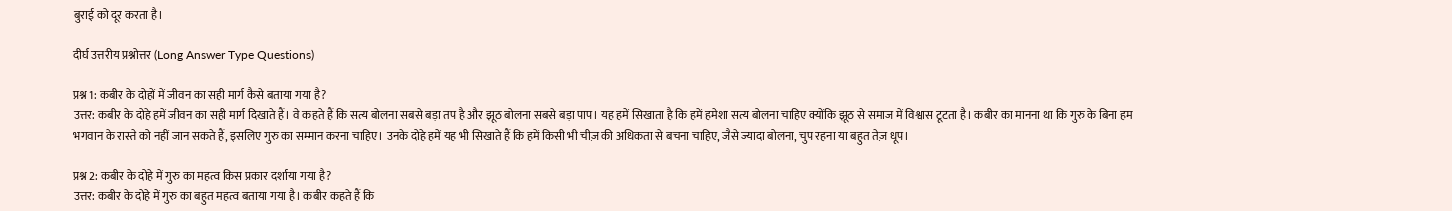बुराई को दूर करता है।

दीर्घ उत्तरीय प्रश्नोत्तर (Long Answer Type Questions)

प्रश्न 1: कबीर के दोहों में जीवन का सही मार्ग कैसे बताया गया है?
उत्तर: कबीर के दोहे हमें जीवन का सही मार्ग दिखाते हैं। वे कहते हैं कि सत्य बोलना सबसे बड़ा तप है और झूठ बोलना सबसे बड़ा पाप। यह हमें सिखाता है कि हमें हमेशा सत्य बोलना चाहिए क्योंकि झूठ से समाज में विश्वास टूटता है। कबीर का मानना था कि गुरु के बिना हम भगवान के रास्ते को नहीं जान सकते हैं, इसलिए गुरु का सम्मान करना चाहिए। उनके दोहे हमें यह भी सिखाते हैं कि हमें किसी भी चीज़ की अधिकता से बचना चाहिए, जैसे ज्यादा बोलना, चुप रहना या बहुत तेज़ धूप।

प्रश्न 2: कबीर के दोहे में गुरु का महत्व किस प्रकार दर्शाया गया है?
उत्तर: कबीर के दोहे में गुरु का बहुत महत्व बताया गया है। कबीर कहते हैं कि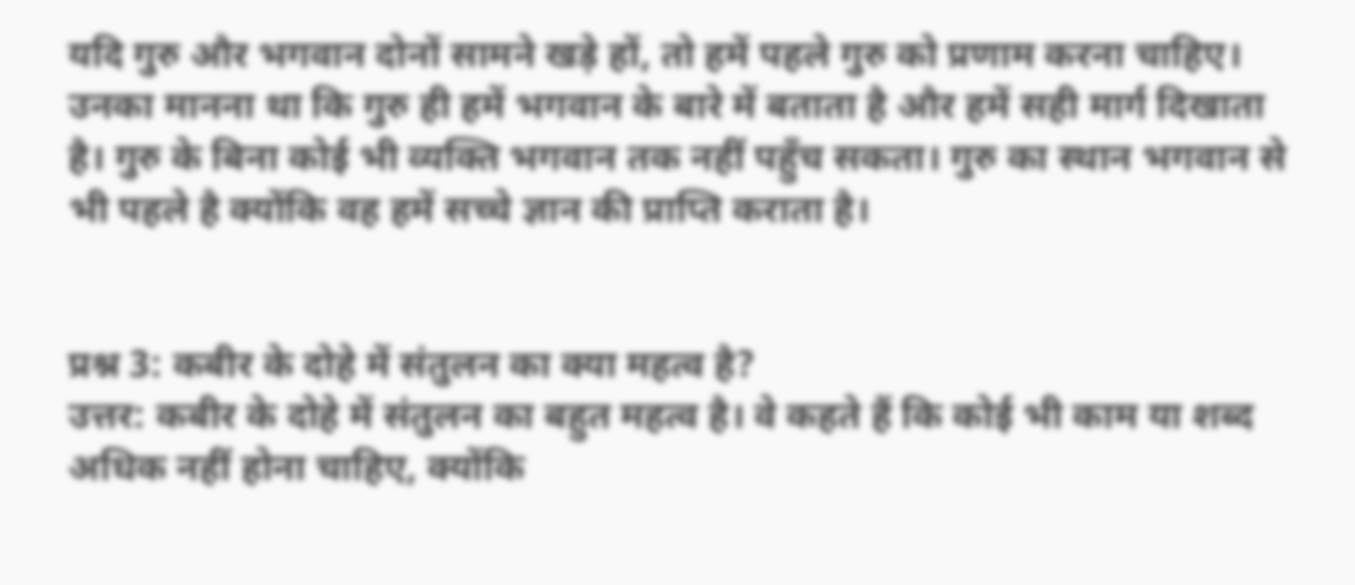यदि गुरु और भगवान दोनों सामने खड़े हों, तो हमें पहले गुरु को प्रणाम करना चाहिए। उनका मानना था कि गुरु ही हमें भगवान के बारे में बताता है और हमें सही मार्ग दिखाता है। गुरु के बिना कोई भी व्यक्ति भगवान तक नहीं पहुँच सकता। गुरु का स्थान भगवान से भी पहले है क्योंकि वह हमें सच्चे ज्ञान की प्राप्ति कराता है।


प्रश्न 3: कबीर के दोहे में संतुलन का क्या महत्व है?
उत्तर: कबीर के दोहे में संतुलन का बहुत महत्व है। वे कहते हैं कि कोई भी काम या शब्द अधिक नहीं होना चाहिए, क्योंकि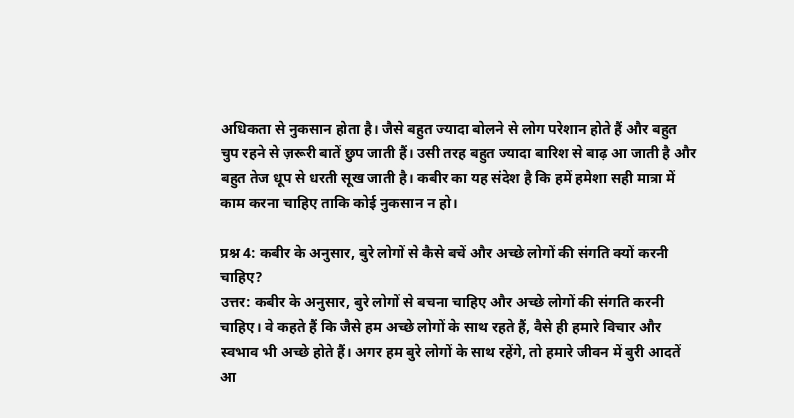अधिकता से नुकसान होता है। जैसे बहुत ज्यादा बोलने से लोग परेशान होते हैं और बहुत चुप रहने से ज़रूरी बातें छुप जाती हैं। उसी तरह बहुत ज्यादा बारिश से बाढ़ आ जाती है और बहुत तेज धूप से धरती सूख जाती है। कबीर का यह संदेश है कि हमें हमेशा सही मात्रा में काम करना चाहिए ताकि कोई नुकसान न हो।

प्रश्न 4: कबीर के अनुसार, बुरे लोगों से कैसे बचें और अच्छे लोगों की संगति क्यों करनी चाहिए?
उत्तर: कबीर के अनुसार, बुरे लोगों से बचना चाहिए और अच्छे लोगों की संगति करनी चाहिए। वे कहते हैं कि जैसे हम अच्छे लोगों के साथ रहते हैं, वैसे ही हमारे विचार और स्वभाव भी अच्छे होते हैं। अगर हम बुरे लोगों के साथ रहेंगे, तो हमारे जीवन में बुरी आदतें आ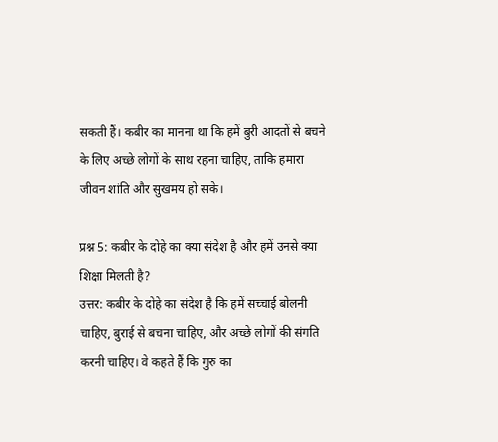सकती हैं। कबीर का मानना था कि हमें बुरी आदतों से बचने के लिए अच्छे लोगों के साथ रहना चाहिए, ताकि हमारा जीवन शांति और सुखमय हो सके।

प्रश्न 5: कबीर के दोहे का क्या संदेश है और हमें उनसे क्या शिक्षा मिलती है?
उत्तर: कबीर के दोहे का संदेश है कि हमें सच्चाई बोलनी चाहिए, बुराई से बचना चाहिए, और अच्छे लोगों की संगति करनी चाहिए। वे कहते हैं कि गुरु का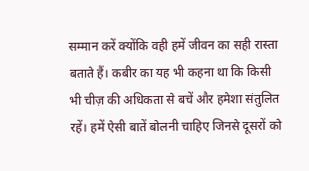सम्मान करें क्योंकि वही हमें जीवन का सही रास्ता बताते हैं। कबीर का यह भी कहना था कि किसी भी चीज़ की अधिकता से बचें और हमेशा संतुलित रहें। हमें ऐसी बातें बोलनी चाहिए जिनसे दूसरों को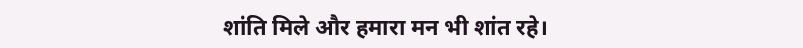शांति मिले और हमारा मन भी शांत रहे।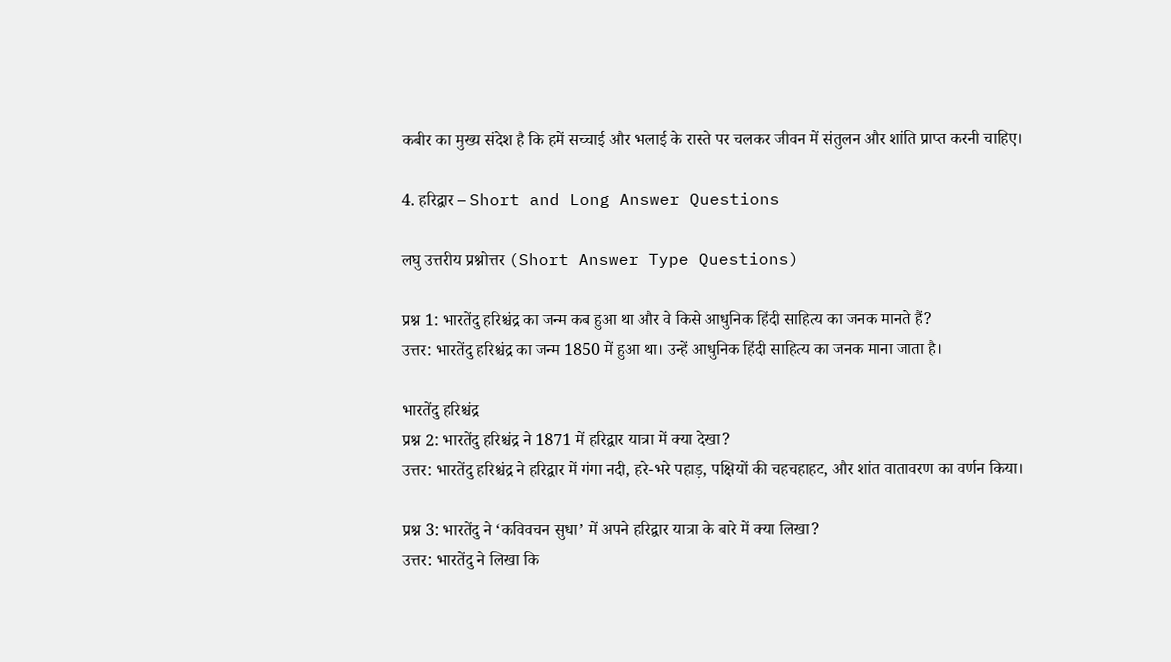कबीर का मुख्य संदेश है कि हमें सच्चाई और भलाई के रास्ते पर चलकर जीवन में संतुलन और शांति प्राप्त करनी चाहिए।

4. हरिद्वार – Short and Long Answer Questions

लघु उत्तरीय प्रश्नोत्तर (Short Answer Type Questions)

प्रश्न 1: भारतेंदु हरिश्चंद्र का जन्म कब हुआ था और वे किसे आधुनिक हिंदी साहित्य का जनक मानते हैं?
उत्तर: भारतेंदु हरिश्चंद्र का जन्म 1850 में हुआ था। उन्हें आधुनिक हिंदी साहित्य का जनक माना जाता है।

भारतेंदु हरिश्चंद्र
प्रश्न 2: भारतेंदु हरिश्चंद्र ने 1871 में हरिद्वार यात्रा में क्या देखा?
उत्तर: भारतेंदु हरिश्चंद्र ने हरिद्वार में गंगा नदी, हरे-भरे पहाड़, पक्षियों की चहचहाहट, और शांत वातावरण का वर्णन किया।

प्रश्न 3: भारतेंदु ने ‘कविवचन सुधा’ में अपने हरिद्वार यात्रा के बारे में क्या लिखा?
उत्तर: भारतेंदु ने लिखा कि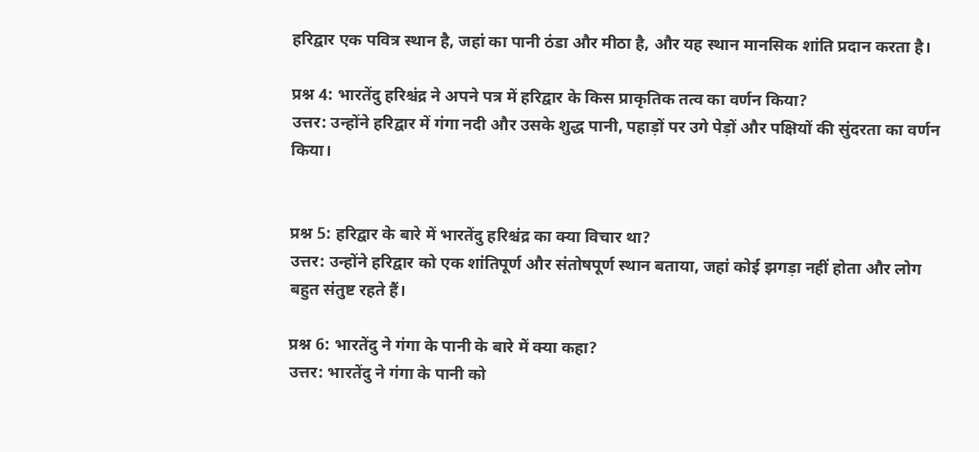हरिद्वार एक पवित्र स्थान है, जहां का पानी ठंडा और मीठा है, और यह स्थान मानसिक शांति प्रदान करता है।

प्रश्न 4: भारतेंदु हरिश्चंद्र ने अपने पत्र में हरिद्वार के किस प्राकृतिक तत्व का वर्णन किया?
उत्तर: उन्होंने हरिद्वार में गंगा नदी और उसके शुद्ध पानी, पहाड़ों पर उगे पेड़ों और पक्षियों की सुंदरता का वर्णन किया।


प्रश्न 5: हरिद्वार के बारे में भारतेंदु हरिश्चंद्र का क्या विचार था?
उत्तर: उन्होंने हरिद्वार को एक शांतिपूर्ण और संतोषपूर्ण स्थान बताया, जहां कोई झगड़ा नहीं होता और लोग बहुत संतुष्ट रहते हैं।

प्रश्न 6: भारतेंदु ने गंगा के पानी के बारे में क्या कहा?
उत्तर: भारतेंदु ने गंगा के पानी को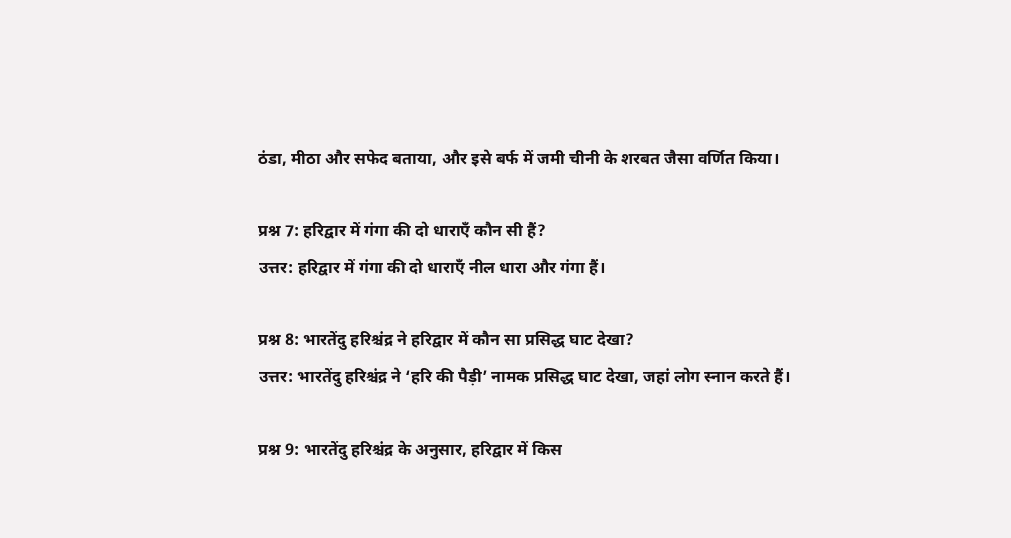ठंडा, मीठा और सफेद बताया, और इसे बर्फ में जमी चीनी के शरबत जैसा वर्णित किया।

प्रश्न 7: हरिद्वार में गंगा की दो धाराएँ कौन सी हैं?
उत्तर: हरिद्वार में गंगा की दो धाराएँ नील धारा और गंगा हैं।

प्रश्न 8: भारतेंदु हरिश्चंद्र ने हरिद्वार में कौन सा प्रसिद्ध घाट देखा?
उत्तर: भारतेंदु हरिश्चंद्र ने ‘हरि की पैड़ी’ नामक प्रसिद्ध घाट देखा, जहां लोग स्नान करते हैं।

प्रश्न 9: भारतेंदु हरिश्चंद्र के अनुसार, हरिद्वार में किस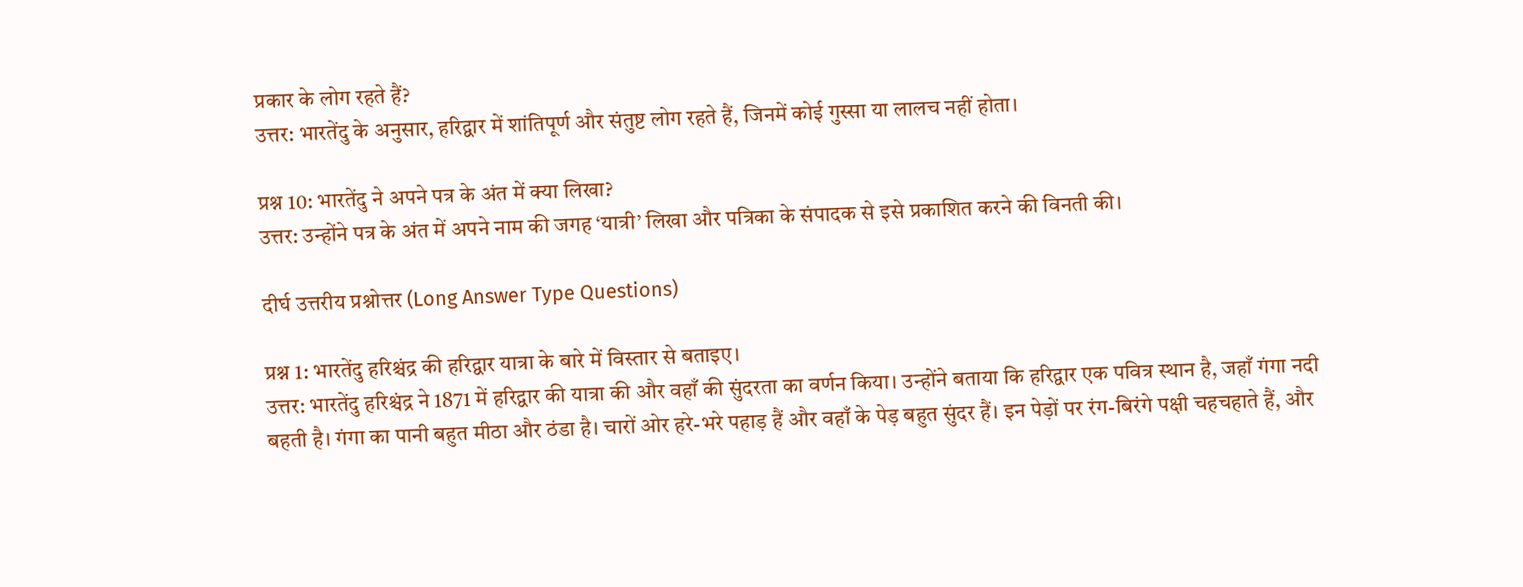प्रकार के लोग रहते हैं?
उत्तर: भारतेंदु के अनुसार, हरिद्वार में शांतिपूर्ण और संतुष्ट लोग रहते हैं, जिनमें कोई गुस्सा या लालच नहीं होता।

प्रश्न 10: भारतेंदु ने अपने पत्र के अंत में क्या लिखा?
उत्तर: उन्होंने पत्र के अंत में अपने नाम की जगह ‘यात्री’ लिखा और पत्रिका के संपादक से इसे प्रकाशित करने की विनती की।

दीर्घ उत्तरीय प्रश्नोत्तर (Long Answer Type Questions)

प्रश्न 1: भारतेंदु हरिश्चंद्र की हरिद्वार यात्रा के बारे में विस्तार से बताइए।
उत्तर: भारतेंदु हरिश्चंद्र ने 1871 में हरिद्वार की यात्रा की और वहाँ की सुंदरता का वर्णन किया। उन्होंने बताया कि हरिद्वार एक पवित्र स्थान है, जहाँ गंगा नदी बहती है। गंगा का पानी बहुत मीठा और ठंडा है। चारों ओर हरे-भरे पहाड़ हैं और वहाँ के पेड़ बहुत सुंदर हैं। इन पेड़ों पर रंग-बिरंगे पक्षी चहचहाते हैं, और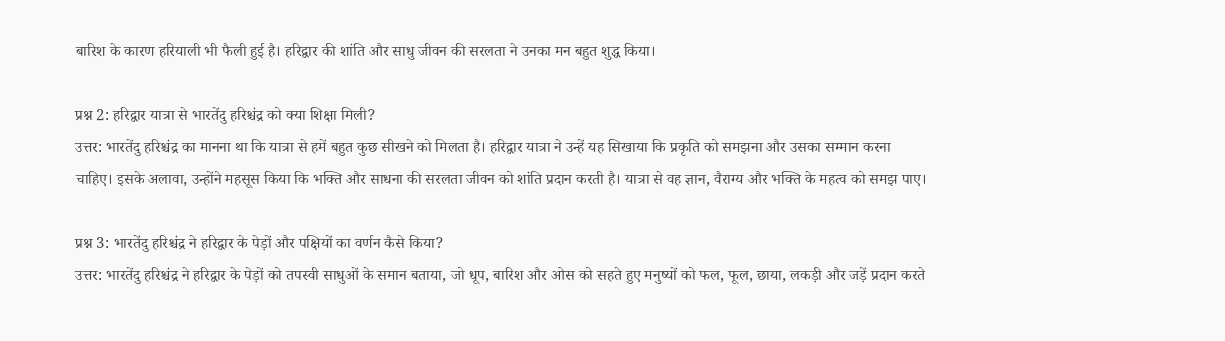बारिश के कारण हरियाली भी फैली हुई है। हरिद्वार की शांति और साधु जीवन की सरलता ने उनका मन बहुत शुद्ध किया।

प्रश्न 2: हरिद्वार यात्रा से भारतेंदु हरिश्चंद्र को क्या शिक्षा मिली?
उत्तर: भारतेंदु हरिश्चंद्र का मानना था कि यात्रा से हमें बहुत कुछ सीखने को मिलता है। हरिद्वार यात्रा ने उन्हें यह सिखाया कि प्रकृति को समझना और उसका सम्मान करना चाहिए। इसके अलावा, उन्होंने महसूस किया कि भक्ति और साधना की सरलता जीवन को शांति प्रदान करती है। यात्रा से वह ज्ञान, वैराग्य और भक्ति के महत्व को समझ पाए।

प्रश्न 3: भारतेंदु हरिश्चंद्र ने हरिद्वार के पेड़ों और पक्षियों का वर्णन कैसे किया?
उत्तर: भारतेंदु हरिश्चंद्र ने हरिद्वार के पेड़ों को तपस्वी साधुओं के समान बताया, जो धूप, बारिश और ओस को सहते हुए मनुष्यों को फल, फूल, छाया, लकड़ी और जड़ें प्रदान करते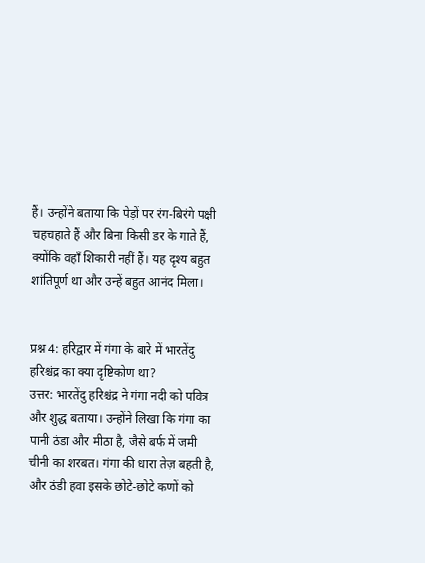हैं। उन्होंने बताया कि पेड़ों पर रंग-बिरंगे पक्षी चहचहाते हैं और बिना किसी डर के गाते हैं, क्योंकि वहाँ शिकारी नहीं हैं। यह दृश्य बहुत शांतिपूर्ण था और उन्हें बहुत आनंद मिला।


प्रश्न 4: हरिद्वार में गंगा के बारे में भारतेंदु हरिश्चंद्र का क्या दृष्टिकोण था?
उत्तर: भारतेंदु हरिश्चंद्र ने गंगा नदी को पवित्र और शुद्ध बताया। उन्होंने लिखा कि गंगा का पानी ठंडा और मीठा है, जैसे बर्फ में जमी चीनी का शरबत। गंगा की धारा तेज़ बहती है, और ठंडी हवा इसके छोटे-छोटे कणों को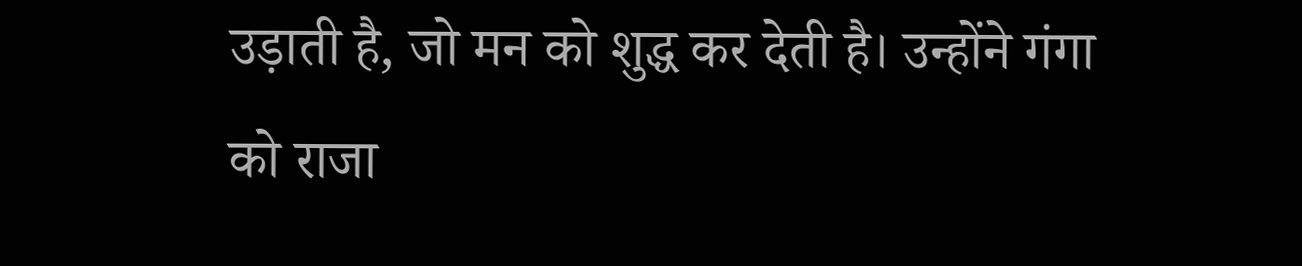उड़ाती है, जो मन को शुद्ध कर देती है। उन्होंने गंगा को राजा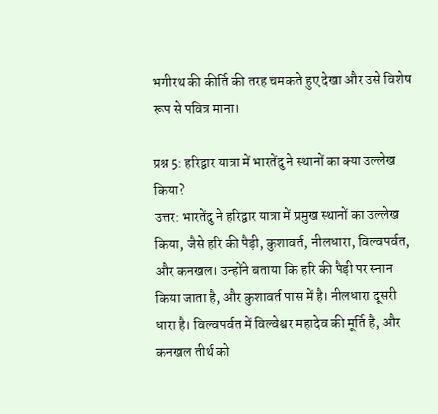भगीरथ की कीर्ति की तरह चमकते हुए देखा और उसे विशेष रूप से पवित्र माना।

प्रश्न 5: हरिद्वार यात्रा में भारतेंदु ने स्थानों का क्या उल्लेख किया?
उत्तर: भारतेंदु ने हरिद्वार यात्रा में प्रमुख स्थानों का उल्लेख किया, जैसे हरि की पैड़ी, कुशावर्त, नीलधारा, विल्वपर्वत, और कनखल। उन्होंने बताया कि हरि की पैड़ी पर स्नान किया जाता है, और कुशावर्त पास में है। नीलधारा दूसरी धारा है। विल्वपर्वत में विल्वेश्वर महादेव की मूर्ति है, और कनखल तीर्थ को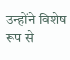उन्होंने विशेष रूप से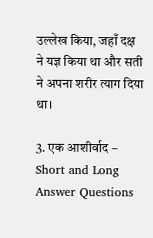उल्लेख किया, जहाँ दक्ष ने यज्ञ किया था और सती ने अपना शरीर त्याग दिया था।

3. एक आशीर्वाद – Short and Long Answer Questions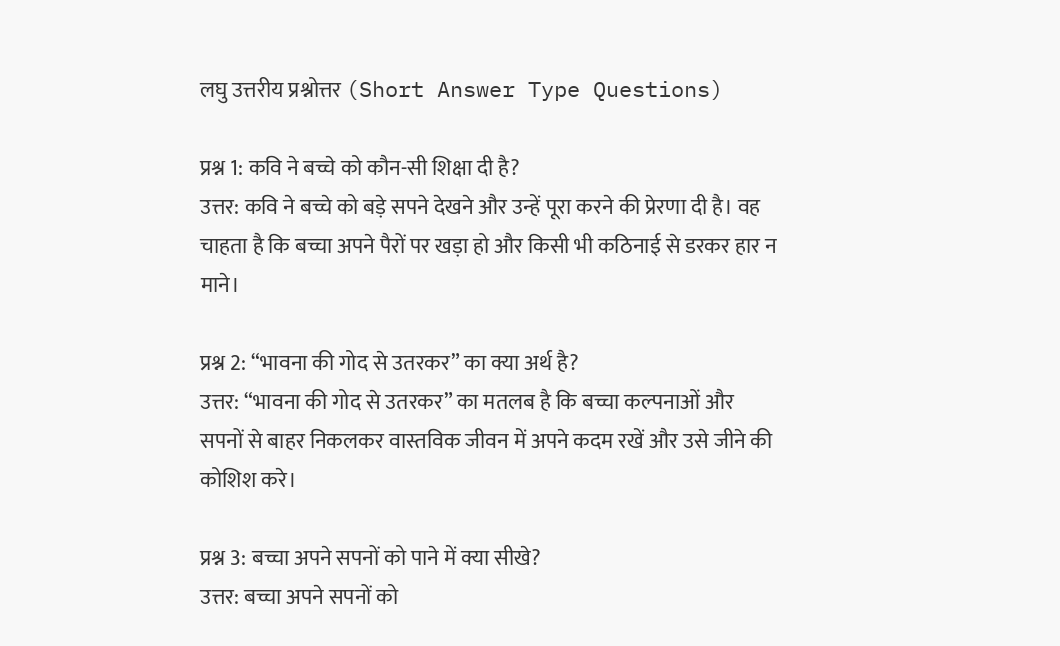लघु उत्तरीय प्रश्नोत्तर (Short Answer Type Questions)

प्रश्न 1: कवि ने बच्चे को कौन-सी शिक्षा दी है?
उत्तर: कवि ने बच्चे को बड़े सपने देखने और उन्हें पूरा करने की प्रेरणा दी है। वह चाहता है कि बच्चा अपने पैरों पर खड़ा हो और किसी भी कठिनाई से डरकर हार न माने।

प्रश्न 2: “भावना की गोद से उतरकर” का क्या अर्थ है?
उत्तर: “भावना की गोद से उतरकर” का मतलब है कि बच्चा कल्पनाओं और सपनों से बाहर निकलकर वास्तविक जीवन में अपने कदम रखें और उसे जीने की कोशिश करे।

प्रश्न 3: बच्चा अपने सपनों को पाने में क्या सीखे?
उत्तर: बच्चा अपने सपनों को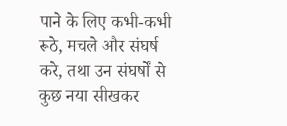पाने के लिए कभी-कभी रूठे, मचले और संघर्ष करे, तथा उन संघर्षों से कुछ नया सीखकर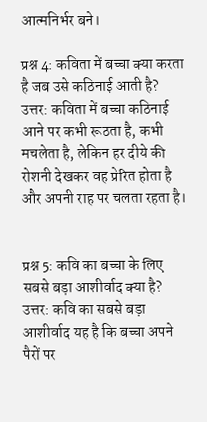आत्मनिर्भर बने।

प्रश्न 4: कविता में बच्चा क्या करता है जब उसे कठिनाई आती है?
उत्तर: कविता में बच्चा कठिनाई आने पर कभी रूठता है, कभी मचलेता है, लेकिन हर दीये की रोशनी देखकर वह प्रेरित होता है और अपनी राह पर चलता रहता है।


प्रश्न 5: कवि का बच्चा के लिए सबसे बड़ा आशीर्वाद क्या है?
उत्तर: कवि का सबसे बड़ा आशीर्वाद यह है कि बच्चा अपने पैरों पर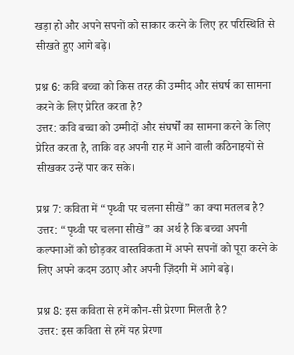खड़ा हो और अपने सपनों को साकार करने के लिए हर परिस्थिति से सीखते हुए आगे बढ़े।

प्रश्न 6: कवि बच्चा को किस तरह की उम्मीद और संघर्ष का सामना करने के लिए प्रेरित करता है?
उत्तर: कवि बच्चा को उम्मीदों और संघर्षों का सामना करने के लिए प्रेरित करता है, ताकि वह अपनी राह में आने वाली कठिनाइयों से सीखकर उन्हें पार कर सके।

प्रश्न 7: कविता में “पृथ्वी पर चलना सीखें” का क्या मतलब है?
उत्तर: “पृथ्वी पर चलना सीखें” का अर्थ है कि बच्चा अपनी कल्पनाओं को छोड़कर वास्तविकता में अपने सपनों को पूरा करने के लिए अपने कदम उठाए और अपनी ज़िंदगी में आगे बढ़े।

प्रश्न 8: इस कविता से हमें कौन-सी प्रेरणा मिलती है?
उत्तर: इस कविता से हमें यह प्रेरणा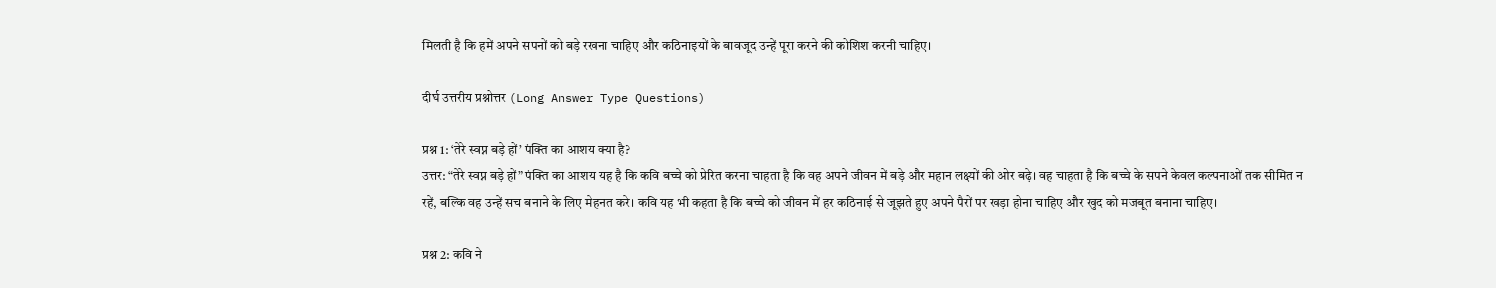मिलती है कि हमें अपने सपनों को बड़े रखना चाहिए और कठिनाइयों के बावजूद उन्हें पूरा करने की कोशिश करनी चाहिए।

दीर्घ उत्तरीय प्रश्नोत्तर (Long Answer Type Questions)

प्रश्न 1: ‘तेरे स्वप्न बड़े हों’ पंक्ति का आशय क्या है?
उत्तर: “तेरे स्वप्न बड़े हों” पंक्ति का आशय यह है कि कवि बच्चे को प्रेरित करना चाहता है कि वह अपने जीवन में बड़े और महान लक्ष्यों की ओर बढ़े। वह चाहता है कि बच्चे के सपने केवल कल्पनाओं तक सीमित न रहें, बल्कि वह उन्हें सच बनाने के लिए मेहनत करे। कवि यह भी कहता है कि बच्चे को जीवन में हर कठिनाई से जूझते हुए अपने पैरों पर खड़ा होना चाहिए और खुद को मजबूत बनाना चाहिए।

प्रश्न 2: कवि ने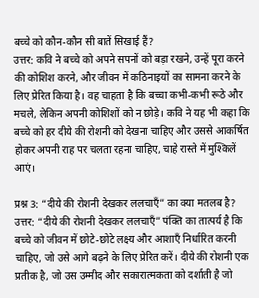बच्चे को कौन-कौन सी बातें सिखाई हैं?
उत्तर: कवि ने बच्चे को अपने सपनों को बड़ा रखने, उन्हें पूरा करने की कोशिश करने, और जीवन में कठिनाइयों का सामना करने के लिए प्रेरित किया है। वह चाहता है कि बच्चा कभी-कभी रूठे और मचले, लेकिन अपनी कोशिशों को न छोड़े। कवि ने यह भी कहा कि बच्चे को हर दीये की रोशनी को देखना चाहिए और उससे आकर्षित होकर अपनी राह पर चलता रहना चाहिए, चाहे रास्ते में मुश्किलें आएं।

प्रश्न 3: “दीये की रोशनी देखकर ललचाएँ” का क्या मतलब है?
उत्तर: “दीये की रोशनी देखकर ललचाएँ” पंक्ति का तात्पर्य है कि बच्चे को जीवन में छोटे-छोटे लक्ष्य और आशाएँ निर्धारित करनी चाहिए, जो उसे आगे बढ़ने के लिए प्रेरित करें। दीये की रोशनी एक प्रतीक है, जो उस उम्मीद और सकारात्मकता को दर्शाती है जो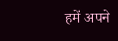हमें अपने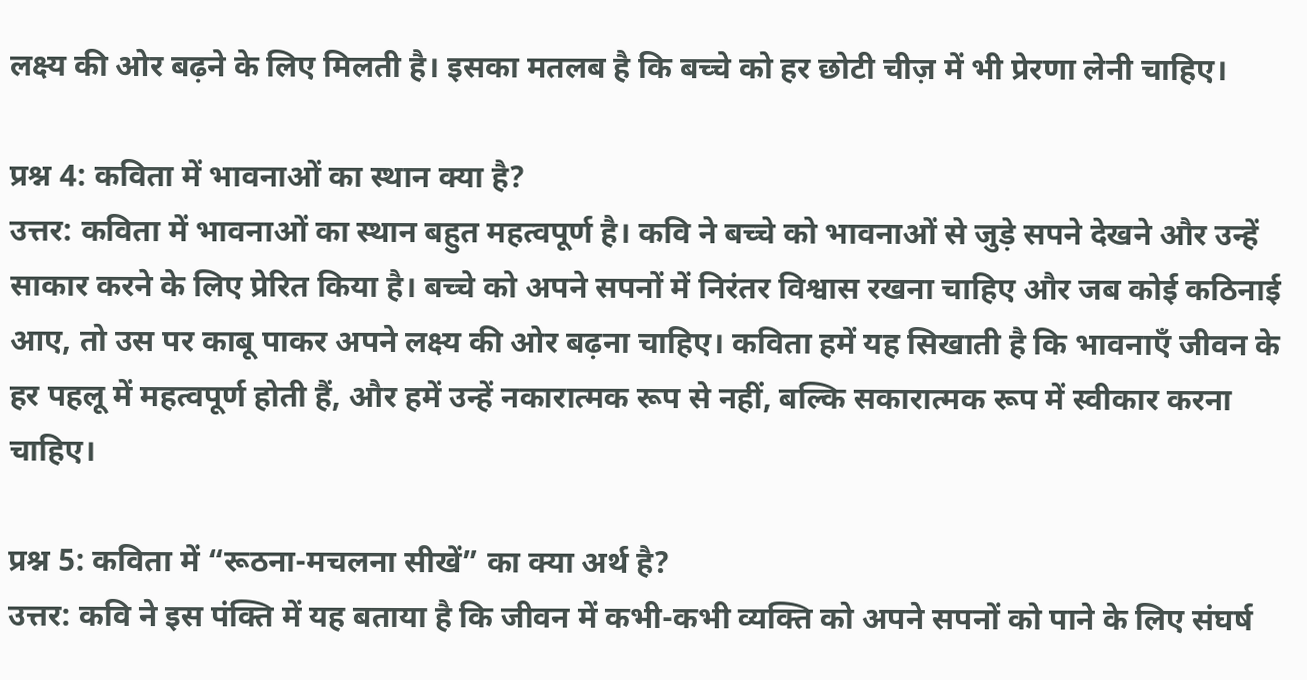लक्ष्य की ओर बढ़ने के लिए मिलती है। इसका मतलब है कि बच्चे को हर छोटी चीज़ में भी प्रेरणा लेनी चाहिए।

प्रश्न 4: कविता में भावनाओं का स्थान क्या है?
उत्तर: कविता में भावनाओं का स्थान बहुत महत्वपूर्ण है। कवि ने बच्चे को भावनाओं से जुड़े सपने देखने और उन्हें साकार करने के लिए प्रेरित किया है। बच्चे को अपने सपनों में निरंतर विश्वास रखना चाहिए और जब कोई कठिनाई आए, तो उस पर काबू पाकर अपने लक्ष्य की ओर बढ़ना चाहिए। कविता हमें यह सिखाती है कि भावनाएँ जीवन के हर पहलू में महत्वपूर्ण होती हैं, और हमें उन्हें नकारात्मक रूप से नहीं, बल्कि सकारात्मक रूप में स्वीकार करना चाहिए।

प्रश्न 5: कविता में “रूठना-मचलना सीखें” का क्या अर्थ है?
उत्तर: कवि ने इस पंक्ति में यह बताया है कि जीवन में कभी-कभी व्यक्ति को अपने सपनों को पाने के लिए संघर्ष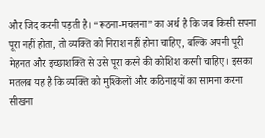और जिद करनी पड़ती है। “रूठना-मचलना” का अर्थ है कि जब किसी सपना पूरा नहीं होता, तो व्यक्ति को निराश नहीं होना चाहिए, बल्कि अपनी पूरी मेहनत और इच्छाशक्ति से उसे पूरा करने की कोशिश करनी चाहिए। इसका मतलब यह है कि व्यक्ति को मुश्किलों और कठिनाइयों का सामना करना सीखना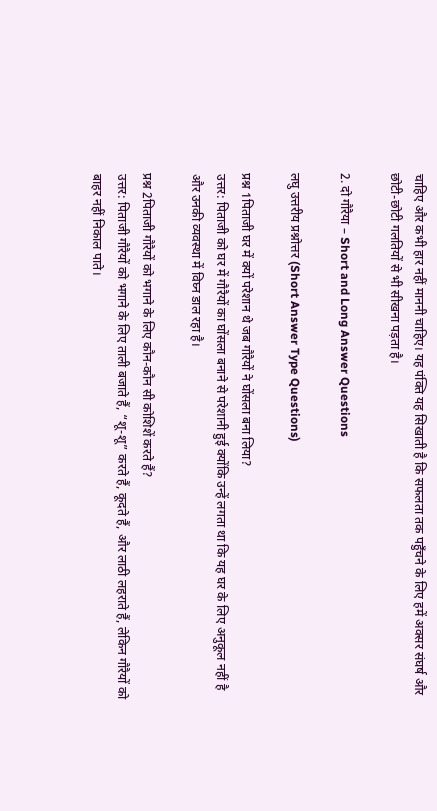चाहिए और कभी हार नहीं माननी चाहिए। यह पंक्ति यह सिखाती है कि सफलता तक पहुँचने के लिए हमें अक्सर संघर्ष और छोटी-छोटी गलतियों से भी सीखना पड़ता है।

2. दो गौरैया – Short and Long Answer Questions

लघु उत्तरीय प्रश्नोत्तर (Short Answer Type Questions)

प्रश्न 1पिताजी घर में क्यों परेशान थे जब गौरैयों ने घोंसला बना लिया?
उत्तर: पिताजी को घर में गौरैयों का घोंसला बनाने से परेशानी हुई क्योंकि उन्हें लगता था कि यह घर के लिए अनुकूल नहीं है और उनकी व्यवस्था में विघ्न डाल रहा है।

प्रश्न 2पिताजी गौरैयों को भगाने के लिए कौन-कौन सी कोशिशें करते हैं?
उत्तर: पिताजी गौरैयों को भगाने के लिए ताली बजाते हैं, “शू-शू” करते हैं, कूदते हैं, और लाठी लहराते हैं, लेकिन गौरैयों को बाहर नहीं निकाल पाते।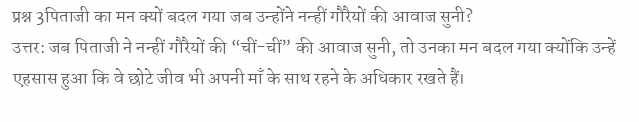प्रश्न 3पिताजी का मन क्यों बदल गया जब उन्होंने नन्हीं गौरैयों की आवाज सुनी?
उत्तर: जब पिताजी ने नन्हीं गौरैयों की “चीं-चीं” की आवाज सुनी, तो उनका मन बदल गया क्योंकि उन्हें एहसास हुआ कि वे छोटे जीव भी अपनी माँ के साथ रहने के अधिकार रखते हैं।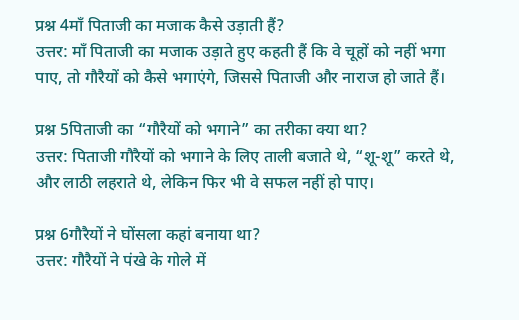प्रश्न 4माँ पिताजी का मजाक कैसे उड़ाती हैं?
उत्तर: माँ पिताजी का मजाक उड़ाते हुए कहती हैं कि वे चूहों को नहीं भगा पाए, तो गौरैयों को कैसे भगाएंगे, जिससे पिताजी और नाराज हो जाते हैं।

प्रश्न 5पिताजी का “गौरैयों को भगाने” का तरीका क्या था?
उत्तर: पिताजी गौरैयों को भगाने के लिए ताली बजाते थे, “शू-शू” करते थे, और लाठी लहराते थे, लेकिन फिर भी वे सफल नहीं हो पाए।

प्रश्न 6गौरैयों ने घोंसला कहां बनाया था?
उत्तर: गौरैयों ने पंखे के गोले में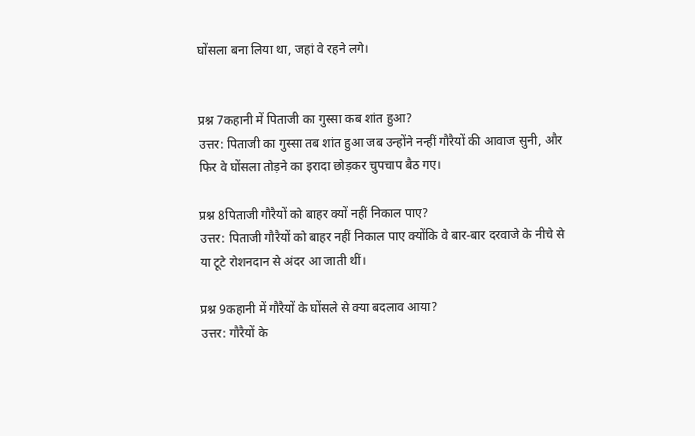घोंसला बना लिया था, जहां वे रहने लगे।


प्रश्न 7कहानी में पिताजी का गुस्सा कब शांत हुआ?
उत्तर: पिताजी का गुस्सा तब शांत हुआ जब उन्होंने नन्हीं गौरैयों की आवाज सुनी, और फिर वे घोंसला तोड़ने का इरादा छोड़कर चुपचाप बैठ गए।

प्रश्न 8पिताजी गौरैयों को बाहर क्यों नहीं निकाल पाए?
उत्तर: पिताजी गौरैयों को बाहर नहीं निकाल पाए क्योंकि वे बार-बार दरवाजे के नीचे से या टूटे रोशनदान से अंदर आ जाती थीं।

प्रश्न 9कहानी में गौरैयों के घोंसले से क्या बदलाव आया?
उत्तर: गौरैयों के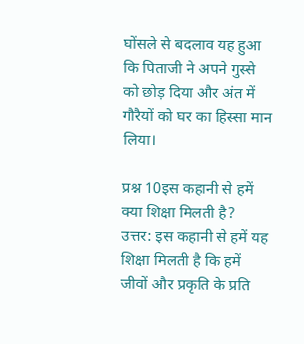घोंसले से बदलाव यह हुआ कि पिताजी ने अपने गुस्से को छोड़ दिया और अंत में गौरैयों को घर का हिस्सा मान लिया।

प्रश्न 10इस कहानी से हमें क्या शिक्षा मिलती है?
उत्तर: इस कहानी से हमें यह शिक्षा मिलती है कि हमें जीवों और प्रकृति के प्रति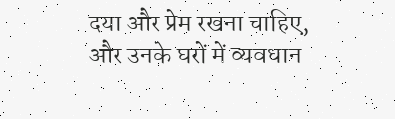दया और प्रेम रखना चाहिए, और उनके घरों में व्यवधान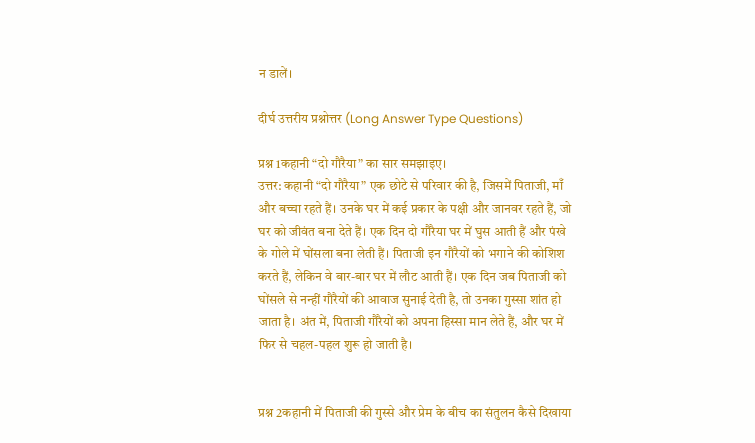न डालें।

दीर्घ उत्तरीय प्रश्नोत्तर (Long Answer Type Questions)

प्रश्न 1कहानी “दो गौरैया” का सार समझाइए।
उत्तर: कहानी “दो गौरैया” एक छोटे से परिवार की है, जिसमें पिताजी, माँ और बच्चा रहते हैं। उनके घर में कई प्रकार के पक्षी और जानवर रहते हैं, जो घर को जीवंत बना देते हैं। एक दिन दो गौरैया घर में घुस आती हैं और पंखे के गोले में घोंसला बना लेती हैं। पिताजी इन गौरैयों को भगाने की कोशिश करते हैं, लेकिन वे बार-बार घर में लौट आती हैं। एक दिन जब पिताजी को घोंसले से नन्हीं गौरैयों की आवाज सुनाई देती है, तो उनका गुस्सा शांत हो जाता है। अंत में, पिताजी गौरैयों को अपना हिस्सा मान लेते हैं, और घर में फिर से चहल-पहल शुरू हो जाती है।


प्रश्न 2कहानी में पिताजी की गुस्से और प्रेम के बीच का संतुलन कैसे दिखाया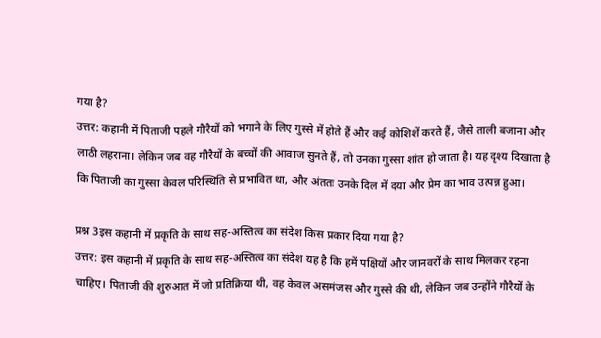गया है?
उत्तर: कहानी में पिताजी पहले गौरैयों को भगाने के लिए गुस्से में होते हैं और कई कोशिशें करते हैं, जैसे ताली बजाना और लाठी लहराना। लेकिन जब वह गौरैयों के बच्चों की आवाज सुनते हैं, तो उनका गुस्सा शांत हो जाता है। यह दृश्य दिखाता है कि पिताजी का गुस्सा केवल परिस्थिति से प्रभावित था, और अंततः उनके दिल में दया और प्रेम का भाव उत्पन्न हुआ।

प्रश्न 3इस कहानी में प्रकृति के साथ सह-अस्तित्व का संदेश किस प्रकार दिया गया है?
उत्तर: इस कहानी में प्रकृति के साथ सह-अस्तित्व का संदेश यह है कि हमें पक्षियों और जानवरों के साथ मिलकर रहना चाहिए। पिताजी की शुरुआत में जो प्रतिक्रिया थी, वह केवल असमंजस और गुस्से की थी, लेकिन जब उन्होंने गौरैयों के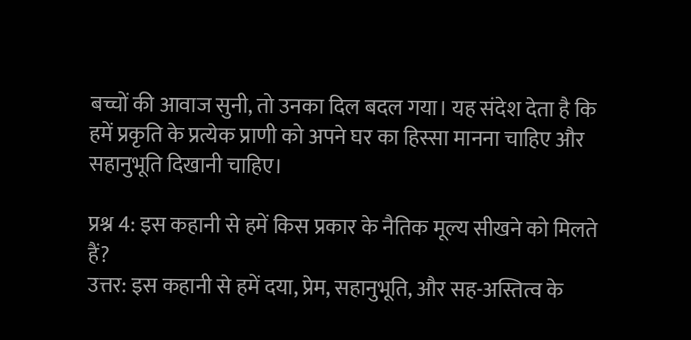बच्चों की आवाज सुनी, तो उनका दिल बदल गया। यह संदेश देता है कि हमें प्रकृति के प्रत्येक प्राणी को अपने घर का हिस्सा मानना चाहिए और सहानुभूति दिखानी चाहिए।

प्रश्न 4: इस कहानी से हमें किस प्रकार के नैतिक मूल्य सीखने को मिलते हैं?
उत्तर: इस कहानी से हमें दया, प्रेम, सहानुभूति, और सह-अस्तित्व के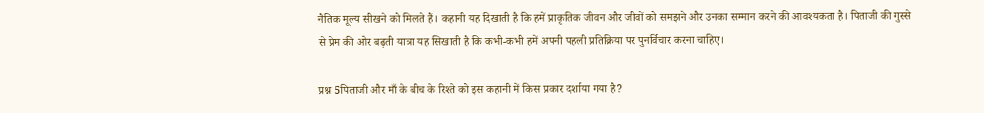नैतिक मूल्य सीखने को मिलते हैं। कहानी यह दिखाती है कि हमें प्राकृतिक जीवन और जीवों को समझने और उनका सम्मान करने की आवश्यकता है। पिताजी की गुस्से से प्रेम की ओर बढ़ती यात्रा यह सिखाती है कि कभी-कभी हमें अपनी पहली प्रतिक्रिया पर पुनर्विचार करना चाहिए।

प्रश्न 5पिताजी और माँ के बीच के रिश्ते को इस कहानी में किस प्रकार दर्शाया गया है?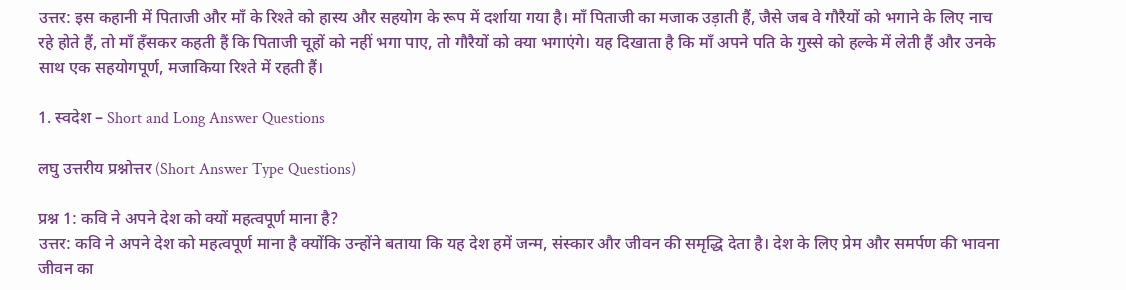उत्तर: इस कहानी में पिताजी और माँ के रिश्ते को हास्य और सहयोग के रूप में दर्शाया गया है। माँ पिताजी का मजाक उड़ाती हैं, जैसे जब वे गौरैयों को भगाने के लिए नाच रहे होते हैं, तो माँ हँसकर कहती हैं कि पिताजी चूहों को नहीं भगा पाए, तो गौरैयों को क्या भगाएंगे। यह दिखाता है कि माँ अपने पति के गुस्से को हल्के में लेती हैं और उनके साथ एक सहयोगपूर्ण, मजाकिया रिश्ते में रहती हैं।

1. स्वदेश – Short and Long Answer Questions

लघु उत्तरीय प्रश्नोत्तर (Short Answer Type Questions)

प्रश्न 1: कवि ने अपने देश को क्यों महत्वपूर्ण माना है?
उत्तर: कवि ने अपने देश को महत्वपूर्ण माना है क्योंकि उन्होंने बताया कि यह देश हमें जन्म, संस्कार और जीवन की समृद्धि देता है। देश के लिए प्रेम और समर्पण की भावना जीवन का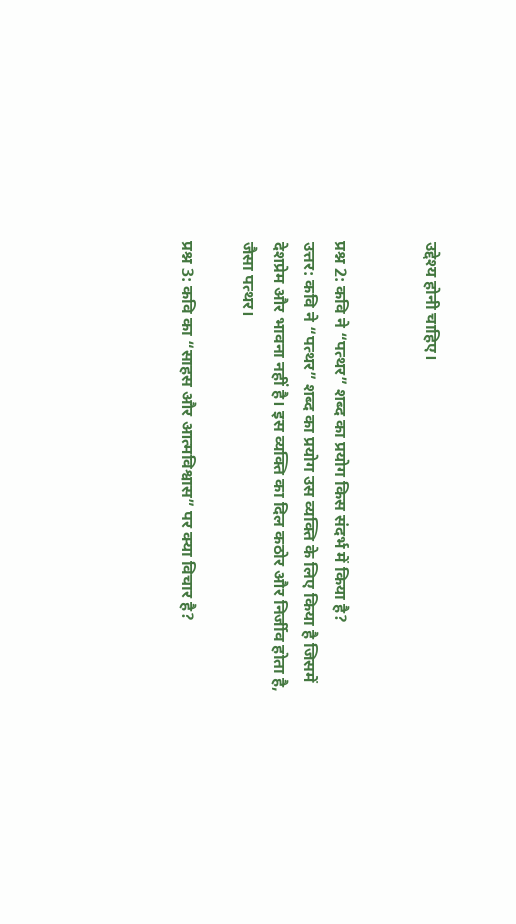उद्देश्य होनी चाहिए।


प्रश्न 2: कवि ने “पत्थर” शब्द का प्रयोग किस संदर्भ में किया है?
उत्तर: कवि ने “पत्थर” शब्द का प्रयोग उस व्यक्ति के लिए किया है जिसमें देशप्रेम और भावना नहीं है। इस व्यक्ति का दिल कठोर और निर्जीव होता है, जैसा पत्थर।

प्रश्न 3: कवि का “साहस और आत्मविश्वास” पर क्या विचार है?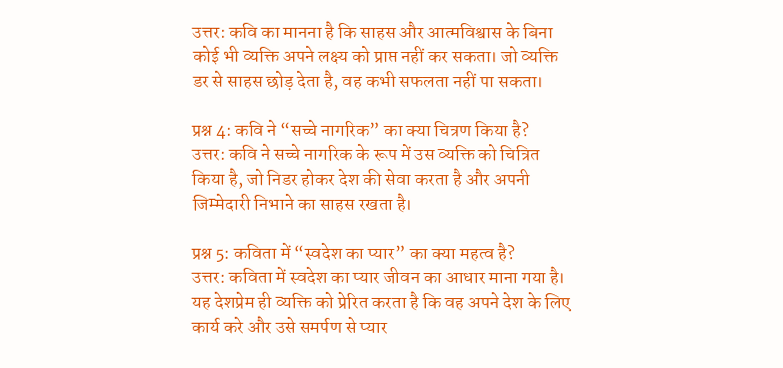उत्तर: कवि का मानना है कि साहस और आत्मविश्वास के बिना कोई भी व्यक्ति अपने लक्ष्य को प्राप्त नहीं कर सकता। जो व्यक्ति डर से साहस छोड़ देता है, वह कभी सफलता नहीं पा सकता।

प्रश्न 4: कवि ने “सच्चे नागरिक” का क्या चित्रण किया है?
उत्तर: कवि ने सच्चे नागरिक के रूप में उस व्यक्ति को चित्रित किया है, जो निडर होकर देश की सेवा करता है और अपनी जिम्मेदारी निभाने का साहस रखता है।

प्रश्न 5: कविता में “स्वदेश का प्यार” का क्या महत्व है?
उत्तर: कविता में स्वदेश का प्यार जीवन का आधार माना गया है। यह देशप्रेम ही व्यक्ति को प्रेरित करता है कि वह अपने देश के लिए कार्य करे और उसे समर्पण से प्यार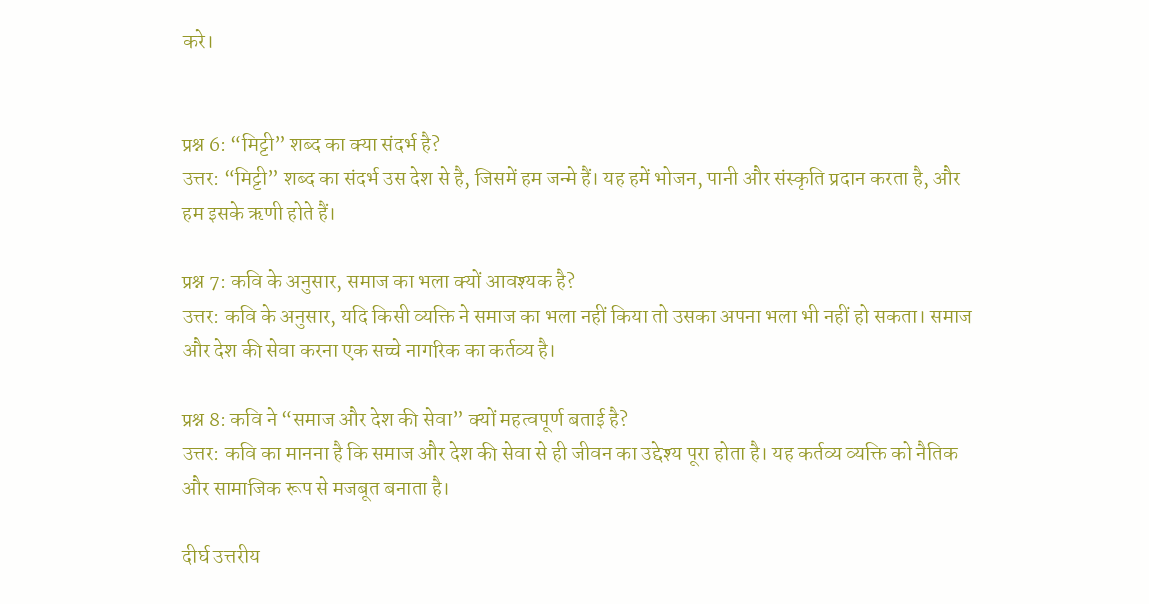करे।


प्रश्न 6: “मिट्टी” शब्द का क्या संदर्भ है?
उत्तर: “मिट्टी” शब्द का संदर्भ उस देश से है, जिसमें हम जन्मे हैं। यह हमें भोजन, पानी और संस्कृति प्रदान करता है, और हम इसके ऋणी होते हैं।

प्रश्न 7: कवि के अनुसार, समाज का भला क्यों आवश्यक है?
उत्तर: कवि के अनुसार, यदि किसी व्यक्ति ने समाज का भला नहीं किया तो उसका अपना भला भी नहीं हो सकता। समाज और देश की सेवा करना एक सच्चे नागरिक का कर्तव्य है।

प्रश्न 8: कवि ने “समाज और देश की सेवा” क्यों महत्वपूर्ण बताई है?
उत्तर: कवि का मानना है कि समाज और देश की सेवा से ही जीवन का उद्देश्य पूरा होता है। यह कर्तव्य व्यक्ति को नैतिक और सामाजिक रूप से मजबूत बनाता है।

दीर्घ उत्तरीय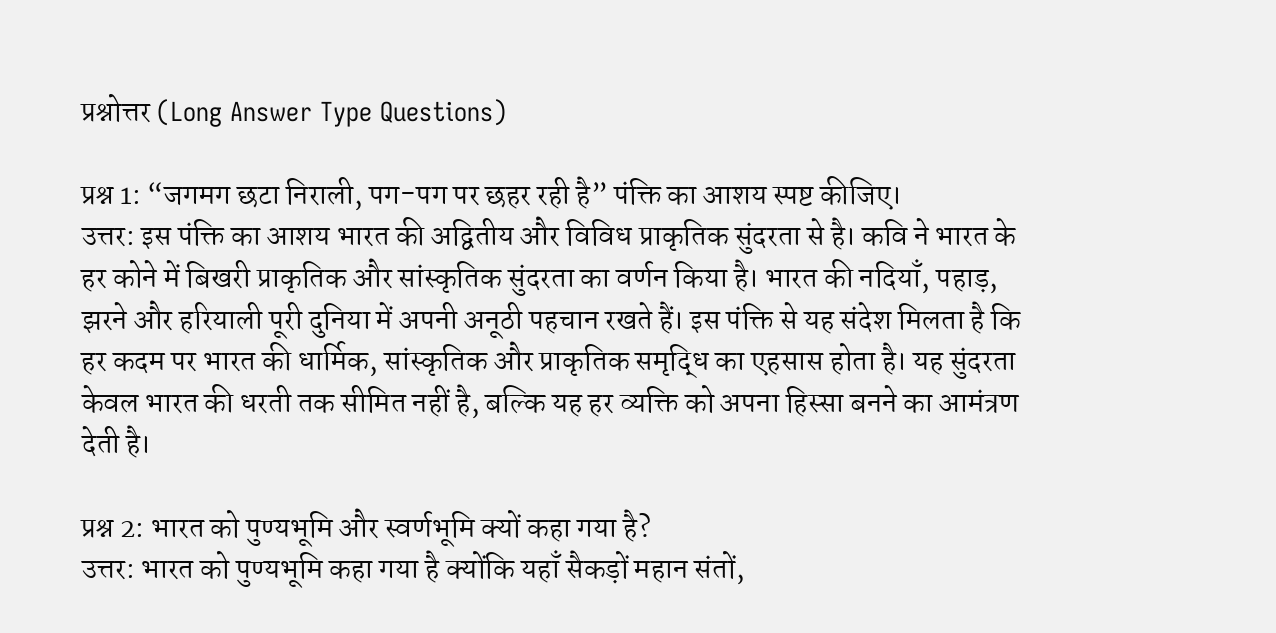प्रश्नोत्तर (Long Answer Type Questions)

प्रश्न 1: “जगमग छटा निराली, पग-पग पर छहर रही है” पंक्ति का आशय स्पष्ट कीजिए।
उत्तर: इस पंक्ति का आशय भारत की अद्वितीय और विविध प्राकृतिक सुंदरता से है। कवि ने भारत के हर कोने में बिखरी प्राकृतिक और सांस्कृतिक सुंदरता का वर्णन किया है। भारत की नदियाँ, पहाड़, झरने और हरियाली पूरी दुनिया में अपनी अनूठी पहचान रखते हैं। इस पंक्ति से यह संदेश मिलता है कि हर कदम पर भारत की धार्मिक, सांस्कृतिक और प्राकृतिक समृद्धि का एहसास होता है। यह सुंदरता केवल भारत की धरती तक सीमित नहीं है, बल्कि यह हर व्यक्ति को अपना हिस्सा बनने का आमंत्रण देती है।

प्रश्न 2: भारत को पुण्यभूमि और स्वर्णभूमि क्यों कहा गया है?
उत्तर: भारत को पुण्यभूमि कहा गया है क्योंकि यहाँ सैकड़ों महान संतों,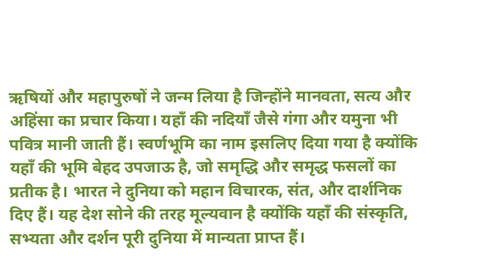ऋषियों और महापुरुषों ने जन्म लिया है जिन्होंने मानवता, सत्य और अहिंसा का प्रचार किया। यहाँ की नदियाँ जैसे गंगा और यमुना भी पवित्र मानी जाती हैं। स्वर्णभूमि का नाम इसलिए दिया गया है क्योंकि यहाँ की भूमि बेहद उपजाऊ है, जो समृद्धि और समृद्ध फसलों का प्रतीक है। भारत ने दुनिया को महान विचारक, संत, और दार्शनिक दिए हैं। यह देश सोने की तरह मूल्यवान है क्योंकि यहाँ की संस्कृति, सभ्यता और दर्शन पूरी दुनिया में मान्यता प्राप्त हैं।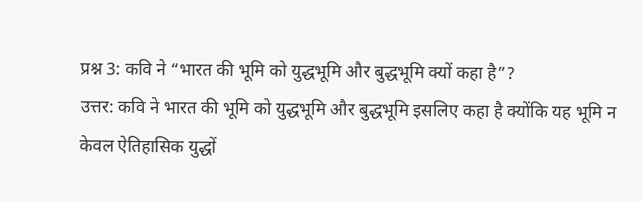प्रश्न 3: कवि ने “भारत की भूमि को युद्धभूमि और बुद्धभूमि क्यों कहा है”?
उत्तर: कवि ने भारत की भूमि को युद्धभूमि और बुद्धभूमि इसलिए कहा है क्योंकि यह भूमि न केवल ऐतिहासिक युद्धों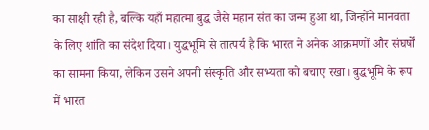का साक्षी रही है, बल्कि यहाँ महात्मा बुद्ध जैसे महान संत का जन्म हुआ था, जिन्होंने मानवता के लिए शांति का संदेश दिया। युद्धभूमि से तात्पर्य है कि भारत ने अनेक आक्रमणों और संघर्षों का सामना किया, लेकिन उसने अपनी संस्कृति और सभ्यता को बचाए रखा। बुद्धभूमि के रूप में भारत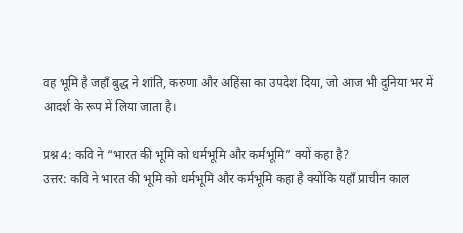वह भूमि है जहाँ बुद्ध ने शांति, करुणा और अहिंसा का उपदेश दिया, जो आज भी दुनिया भर में आदर्श के रूप में लिया जाता है।

प्रश्न 4: कवि ने “भारत की भूमि को धर्मभूमि और कर्मभूमि” क्यों कहा है?
उत्तर: कवि ने भारत की भूमि को धर्मभूमि और कर्मभूमि कहा है क्योंकि यहाँ प्राचीन काल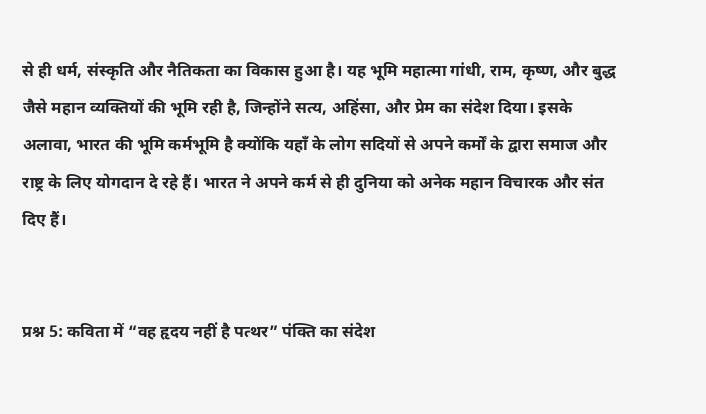से ही धर्म, संस्कृति और नैतिकता का विकास हुआ है। यह भूमि महात्मा गांधी, राम, कृष्ण, और बुद्ध जैसे महान व्यक्तियों की भूमि रही है, जिन्होंने सत्य, अहिंसा, और प्रेम का संदेश दिया। इसके अलावा, भारत की भूमि कर्मभूमि है क्योंकि यहाँ के लोग सदियों से अपने कर्मों के द्वारा समाज और राष्ट्र के लिए योगदान दे रहे हैं। भारत ने अपने कर्म से ही दुनिया को अनेक महान विचारक और संत दिए हैं।


प्रश्न 5: कविता में “वह हृदय नहीं है पत्थर” पंक्ति का संदेश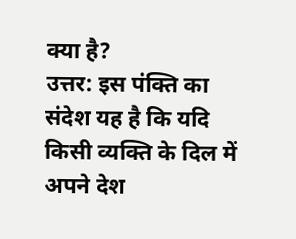क्या है?
उत्तर: इस पंक्ति का संदेश यह है कि यदि किसी व्यक्ति के दिल में अपने देश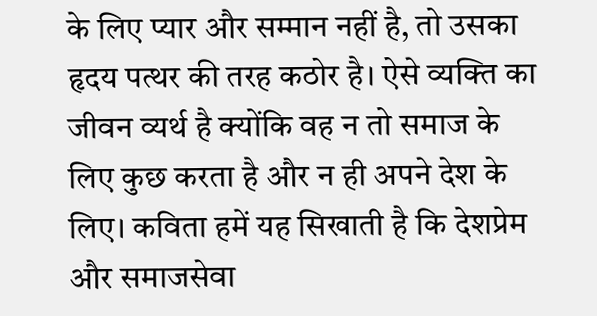के लिए प्यार और सम्मान नहीं है, तो उसका हृदय पत्थर की तरह कठोर है। ऐसे व्यक्ति का जीवन व्यर्थ है क्योंकि वह न तो समाज के लिए कुछ करता है और न ही अपने देश के लिए। कविता हमें यह सिखाती है कि देशप्रेम और समाजसेवा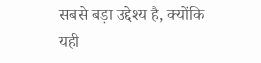सबसे बड़ा उद्देश्य है, क्योंकि यही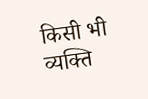किसी भी व्यक्ति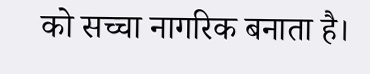को सच्चा नागरिक बनाता है।